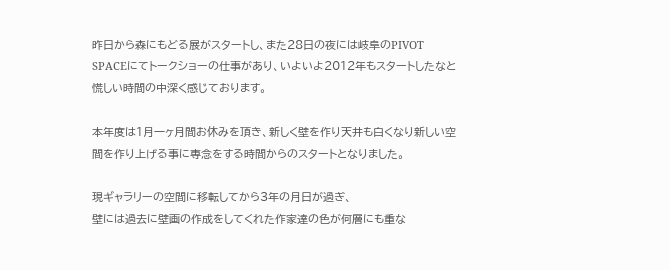昨日から森にもどる展がスタートし、また28日の夜には岐阜のPIVOT SPACEにてトークショーの仕事があり、いよいよ2012年もスタートしたなと慌しい時間の中深く感じております。

本年度は1月一ヶ月間お休みを頂き、新しく壁を作り天井も白くなり新しい空間を作り上げる事に専念をする時間からのスタートとなりました。

現ギャラリーの空間に移転してから3年の月日が過ぎ、
壁には過去に壁画の作成をしてくれた作家達の色が何層にも重な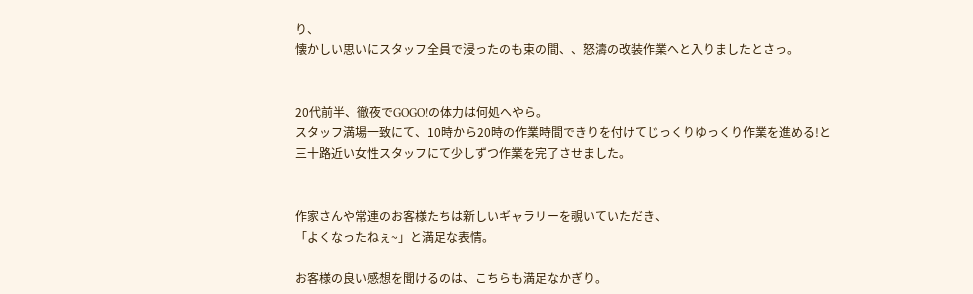り、
懐かしい思いにスタッフ全員で浸ったのも束の間、、怒濤の改装作業へと入りましたとさっ。


20代前半、徹夜でGOGO!の体力は何処へやら。
スタッフ満場一致にて、10時から20時の作業時間できりを付けてじっくりゆっくり作業を進める!と
三十路近い女性スタッフにて少しずつ作業を完了させました。


作家さんや常連のお客様たちは新しいギャラリーを覗いていただき、
「よくなったねぇ~」と満足な表情。

お客様の良い感想を聞けるのは、こちらも満足なかぎり。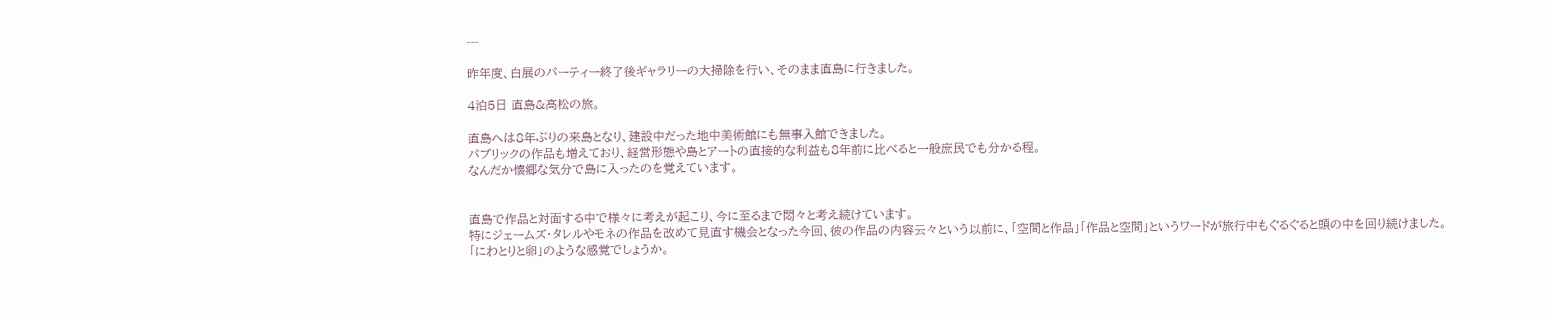---

昨年度、白展のパーティー終了後ギャラリーの大掃除を行い、そのまま直島に行きました。

4泊5日 直島&高松の旅。

直島へは8年ぶりの来島となり、建設中だった地中美術館にも無事入館できました。
パブリックの作品も増えており、経営形態や島とアートの直接的な利益も8年前に比べると一般庶民でも分かる程。
なんだか懐郷な気分で島に入ったのを覚えています。


直島で作品と対面する中で様々に考えが起こり、今に至るまで悶々と考え続けています。
特にジェームズ・タレルやモネの作品を改めて見直す機会となった今回、彼の作品の内容云々という以前に、「空間と作品」「作品と空間」というワードが旅行中もぐるぐると頭の中を回り続けました。
「にわとりと卵」のような感覚でしょうか。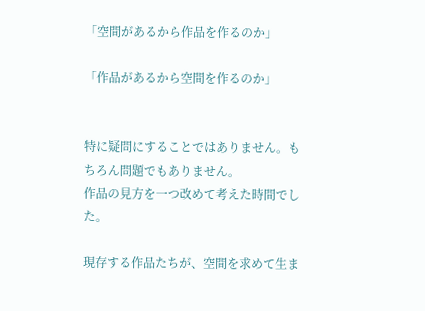「空間があるから作品を作るのか」

「作品があるから空間を作るのか」


特に疑問にすることではありません。もちろん問題でもありません。
作品の見方を一つ改めて考えた時間でした。

現存する作品たちが、空間を求めて生ま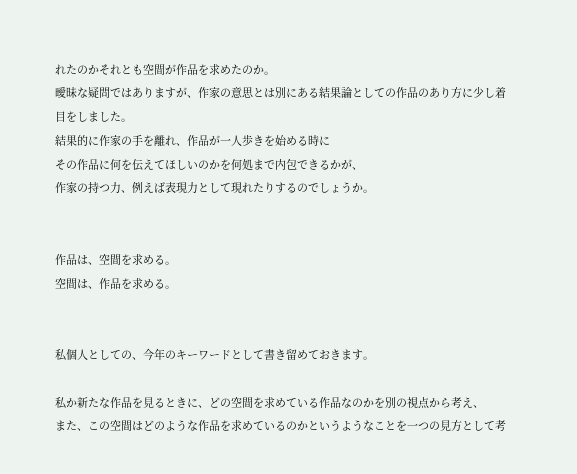れたのかそれとも空間が作品を求めたのか。
曖昧な疑問ではありますが、作家の意思とは別にある結果論としての作品のあり方に少し着目をしました。
結果的に作家の手を離れ、作品が一人歩きを始める時に
その作品に何を伝えてほしいのかを何処まで内包できるかが、
作家の持つ力、例えば表現力として現れたりするのでしょうか。


作品は、空間を求める。
空間は、作品を求める。


私個人としての、今年のキーワードとして書き留めておきます。

私か新たな作品を見るときに、どの空間を求めている作品なのかを別の視点から考え、
また、この空間はどのような作品を求めているのかというようなことを一つの見方として考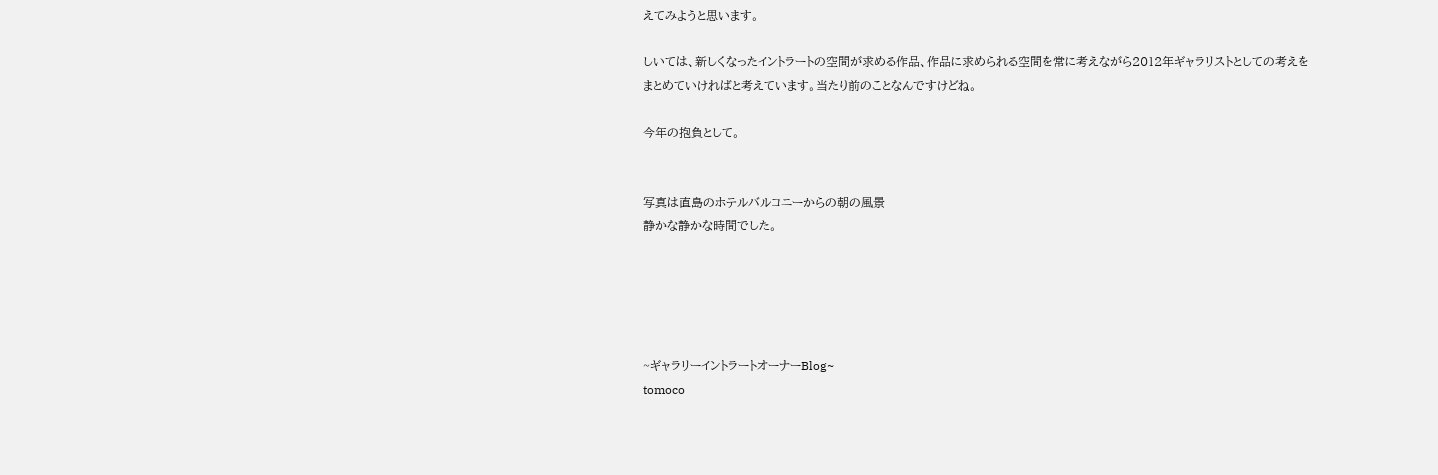えてみようと思います。

しいては、新しくなったイントラートの空間が求める作品、作品に求められる空間を常に考えながら2012年ギャラリストとしての考えをまとめていければと考えています。当たり前のことなんですけどね。

今年の抱負として。


写真は直島のホテルバルコニーからの朝の風景
静かな静かな時間でした。





~ギャラリーイントラートオーナーBlog~
tomoco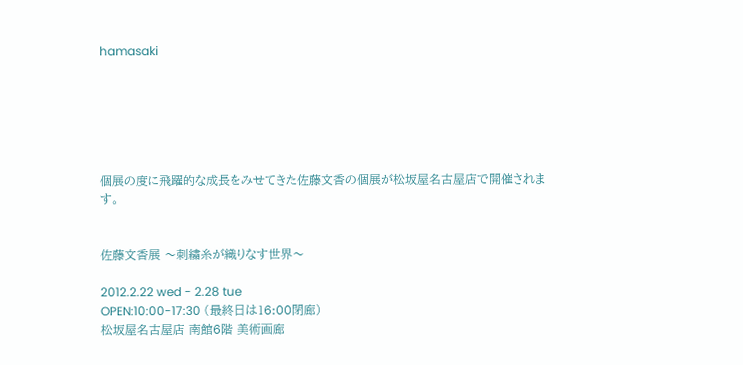hamasaki






個展の度に飛躍的な成長をみせてきた佐藤文香の個展が松坂屋名古屋店で開催されます。


佐藤文香展 〜刺繍糸が織りなす世界〜

2012.2.22 wed - 2.28 tue
OPEN:10:00-17:30 (最終日は16:00閉廊)
松坂屋名古屋店 南館6階 美術画廊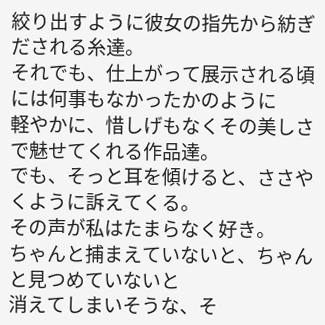絞り出すように彼女の指先から紡ぎだされる糸達。
それでも、仕上がって展示される頃には何事もなかったかのように
軽やかに、惜しげもなくその美しさで魅せてくれる作品達。
でも、そっと耳を傾けると、ささやくように訴えてくる。
その声が私はたまらなく好き。
ちゃんと捕まえていないと、ちゃんと見つめていないと
消えてしまいそうな、そ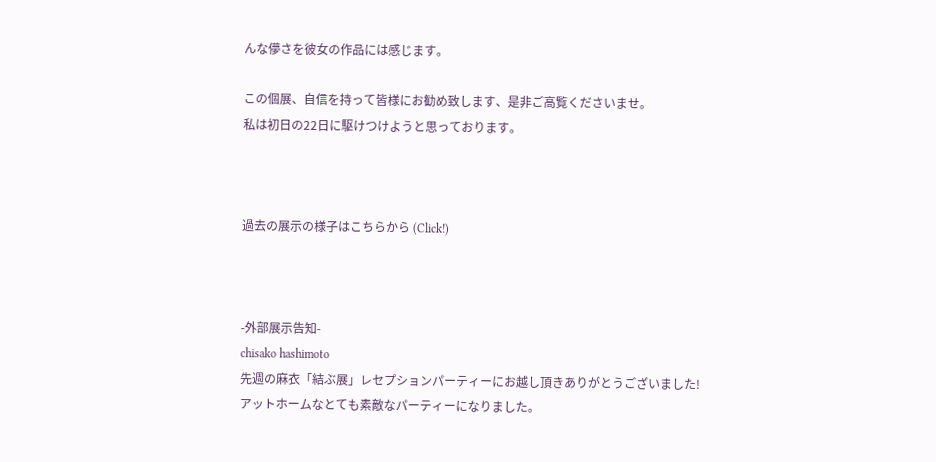んな儚さを彼女の作品には感じます。

この個展、自信を持って皆様にお勧め致します、是非ご高覧くださいませ。
私は初日の22日に駆けつけようと思っております。



過去の展示の様子はこちらから (Click!)



-外部展示告知-
chisako hashimoto
先週の麻衣「結ぶ展」レセプションパーティーにお越し頂きありがとうございました!
アットホームなとても素敵なパーティーになりました。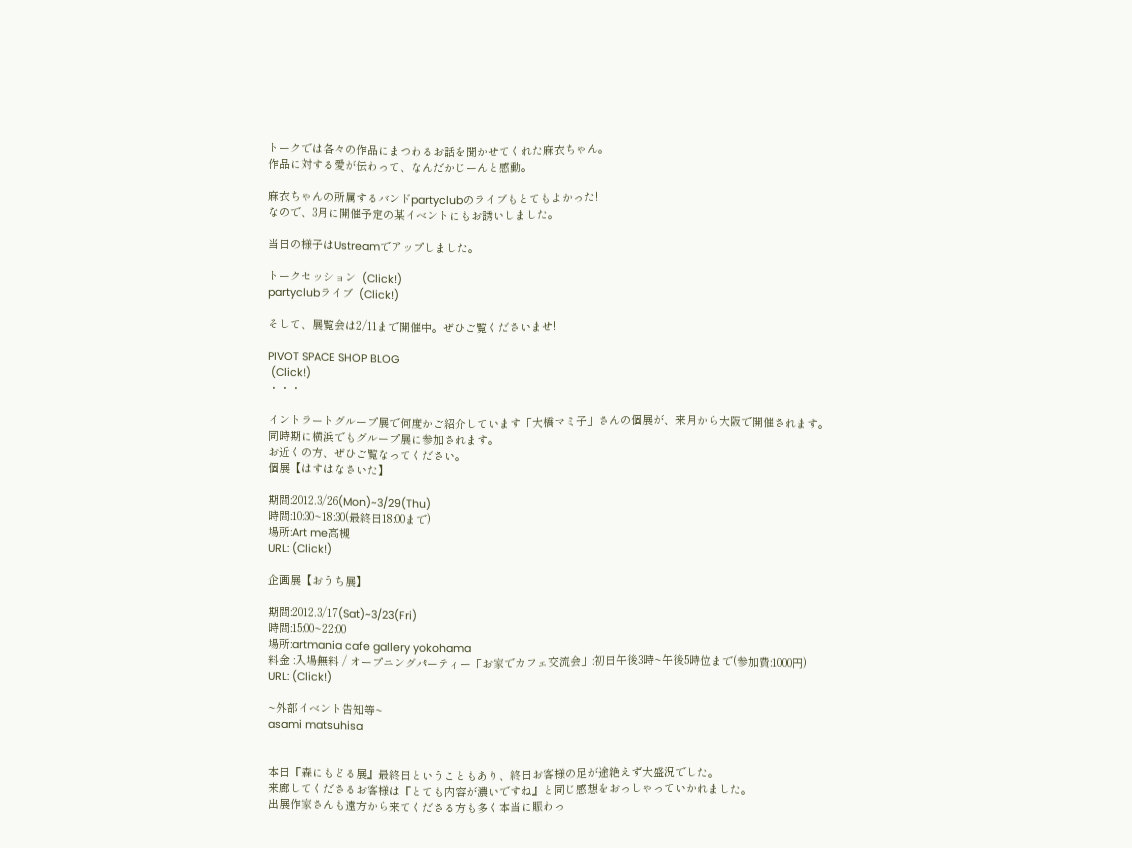トークでは各々の作品にまつわるお話を聞かせてくれた麻衣ちゃん。
作品に対する愛が伝わって、なんだかじーんと感動。

麻衣ちゃんの所属するバンドpartyclubのライブもとてもよかった!
なので、3月に開催予定の某イベントにもお誘いしました。

当日の様子はUstreamでアップしました。

トークセッション  (Click!)
partyclubライブ  (Click!)

そして、展覧会は2/11まで開催中。ぜひご覧くださいませ!

PIVOT SPACE SHOP BLOG
 (Click!)
・・・

イントラートグループ展で何度かご紹介しています「大橋マミ子」さんの個展が、来月から大阪で開催されます。
同時期に横浜でもグループ展に参加されます。
お近くの方、ぜひご覧なってください。
個展【はすはなさいた】

期間:2012.3/26(Mon)~3/29(Thu)
時間:10:30~18:30(最終日18:00まで)
場所:Art me高槻
URL: (Click!)

企画展【おうち展】

期間:2012.3/17(Sat)~3/23(Fri)
時間:15:00~22:00
場所:artmania cafe gallery yokohama
料金 :入場無料 / オープニングパーティー「お家でカフェ交流会」:初日午後3時~午後5時位まで(参加費:1000円)
URL: (Click!)

~外部イベント告知等~
asami matsuhisa


本日『森にもどる展』最終日ということもあり、終日お客様の足が途絶えず大盛況でした。
来廊してくださるお客様は『とても内容が濃いですね』と同じ感想をおっしゃっていかれました。
出展作家さんも遠方から来てくださる方も多く本当に賑わっ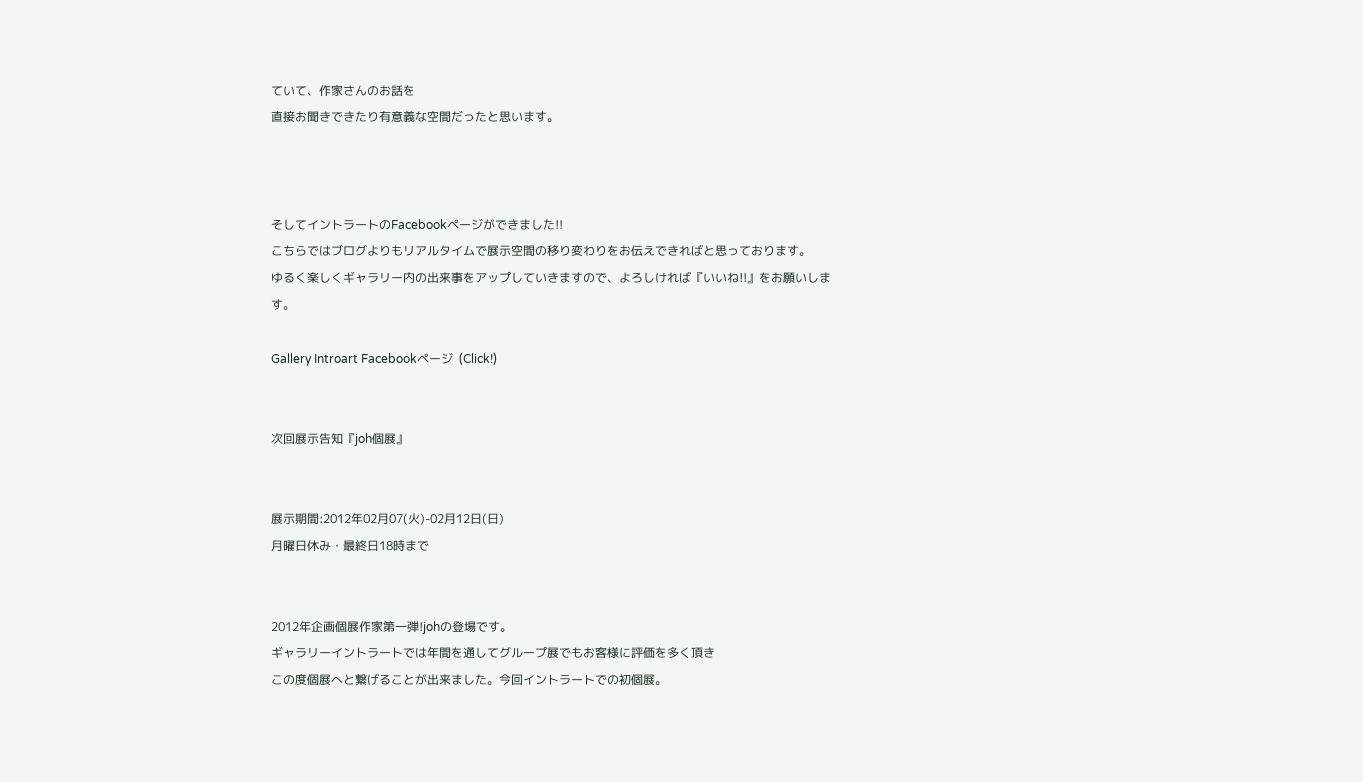ていて、作家さんのお話を
直接お聞きできたり有意義な空間だったと思います。



そしてイントラートのFacebookページができました!!
こちらではブログよりもリアルタイムで展示空間の移り変わりをお伝えできればと思っております。
ゆるく楽しくギャラリー内の出来事をアップしていきますので、よろしければ『いいね!!』をお願いします。

Gallery Introart Facebookページ  (Click!)


次回展示告知『joh個展』


展示期間:2012年02月07(火)-02月12日(日)
月曜日休み・最終日18時まで


2012年企画個展作家第一弾!johの登場です。
ギャラリーイントラートでは年間を通してグループ展でもお客様に評価を多く頂き
この度個展へと繋げることが出来ました。今回イントラートでの初個展。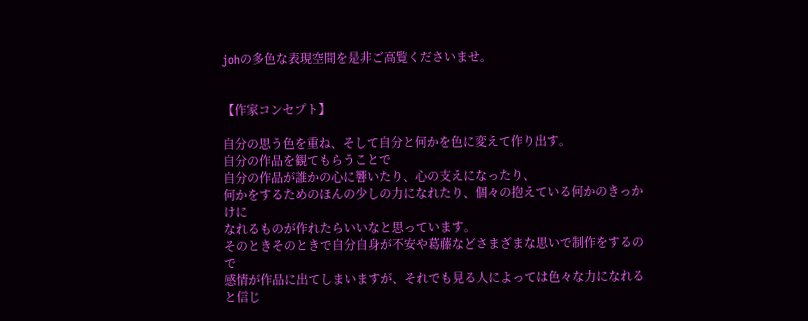johの多色な表現空間を是非ご高覧くださいませ。


【作家コンセプト】

自分の思う色を重ね、そして自分と何かを色に変えて作り出す。
自分の作品を観てもらうことで
自分の作品が誰かの心に響いたり、心の支えになったり、
何かをするためのほんの少しの力になれたり、個々の抱えている何かのきっかけに
なれるものが作れたらいいなと思っています。
そのときそのときで自分自身が不安や葛藤などさまざまな思いで制作をするので
感情が作品に出てしまいますが、それでも見る人によっては色々な力になれると信じ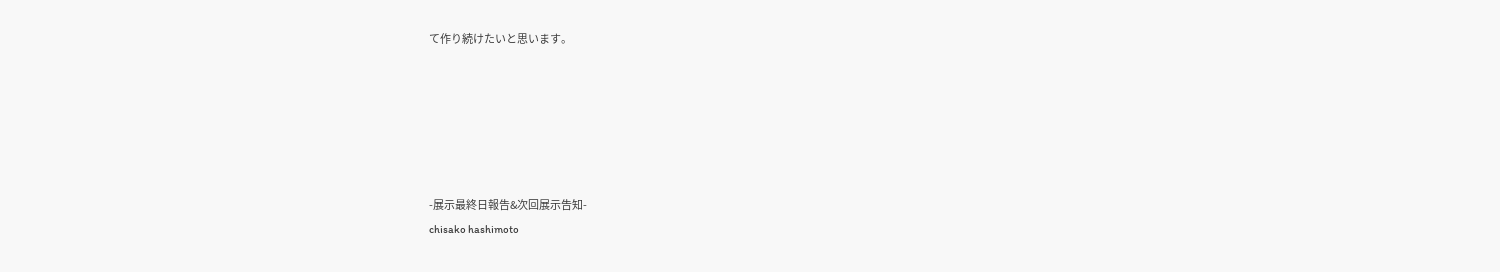て作り続けたいと思います。






-展示最終日報告&次回展示告知-
chisako hashimoto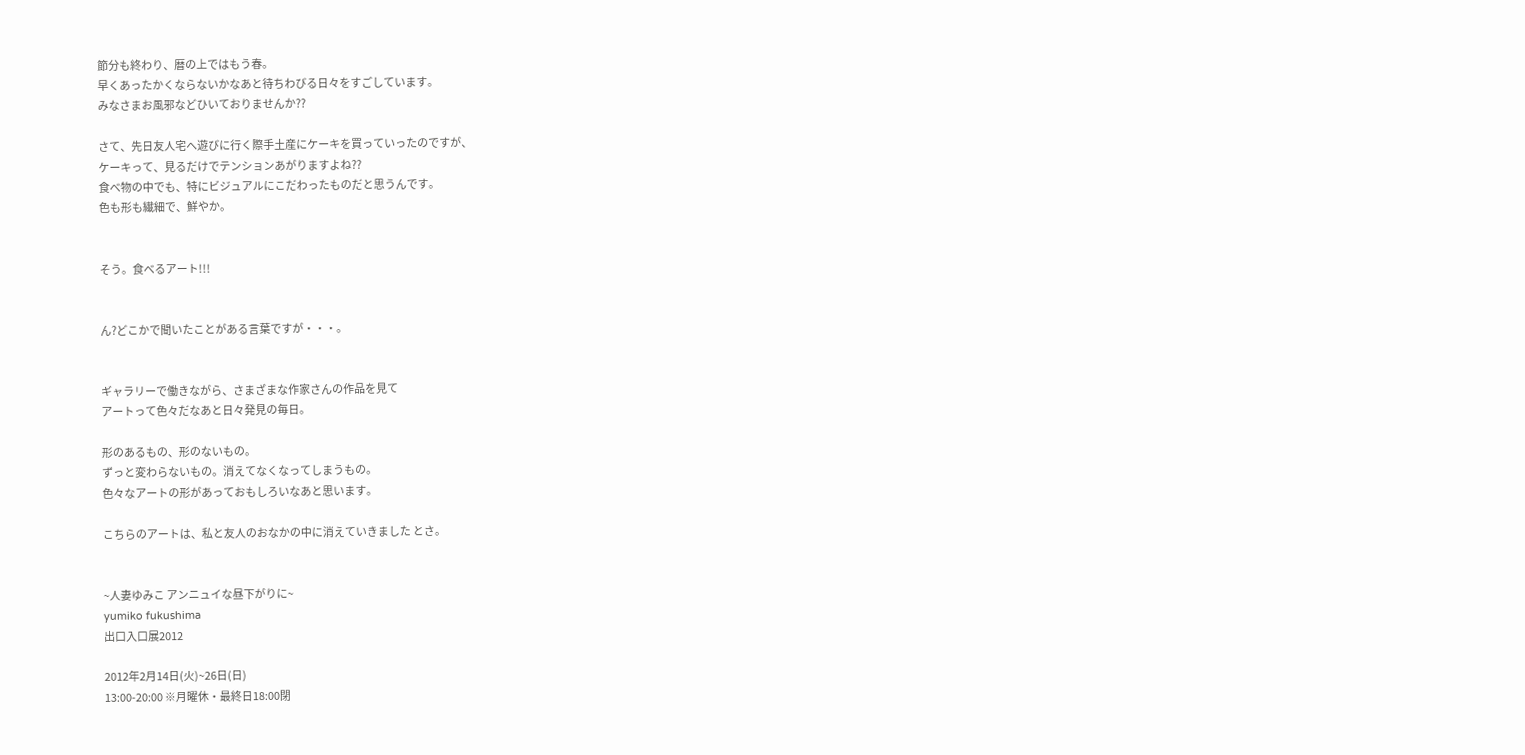節分も終わり、暦の上ではもう春。
早くあったかくならないかなあと待ちわびる日々をすごしています。
みなさまお風邪などひいておりませんか??

さて、先日友人宅へ遊びに行く際手土産にケーキを買っていったのですが、
ケーキって、見るだけでテンションあがりますよね??
食べ物の中でも、特にビジュアルにこだわったものだと思うんです。
色も形も繊細で、鮮やか。


そう。食べるアート!!!


ん?どこかで聞いたことがある言葉ですが・・・。


ギャラリーで働きながら、さまざまな作家さんの作品を見て
アートって色々だなあと日々発見の毎日。

形のあるもの、形のないもの。
ずっと変わらないもの。消えてなくなってしまうもの。
色々なアートの形があっておもしろいなあと思います。

こちらのアートは、私と友人のおなかの中に消えていきました とさ。


~人妻ゆみこ アンニュイな昼下がりに~
yumiko fukushima
出口入口展2012

2012年2月14日(火)~26日(日)
13:00-20:00 ※月曜休・最終日18:00閉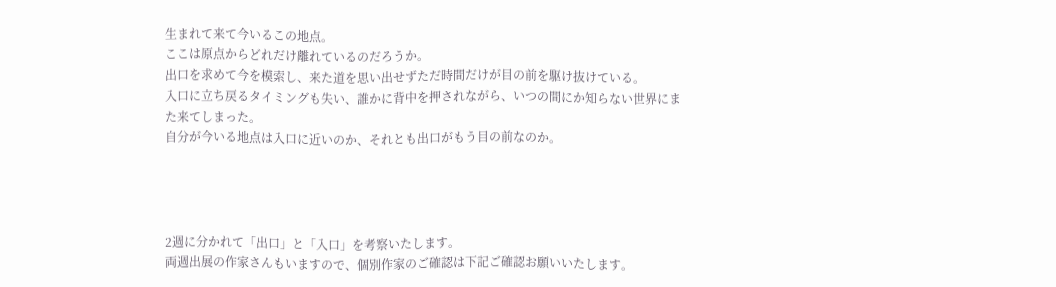生まれて来て今いるこの地点。
ここは原点からどれだけ離れているのだろうか。
出口を求めて今を模索し、来た道を思い出せずただ時間だけが目の前を駆け抜けている。
入口に立ち戻るタイミングも失い、誰かに背中を押されながら、いつの間にか知らない世界にまた来てしまった。
自分が今いる地点は入口に近いのか、それとも出口がもう目の前なのか。




2週に分かれて「出口」と「入口」を考察いたします。
両週出展の作家さんもいますので、個別作家のご確認は下記ご確認お願いいたします。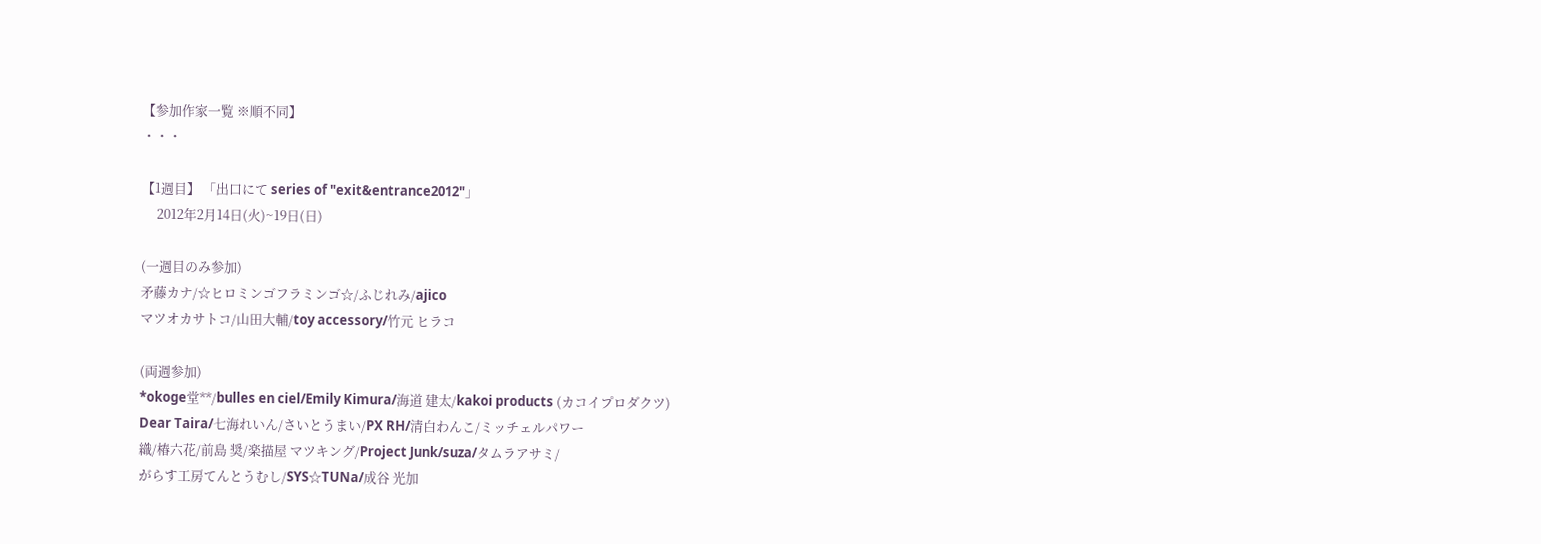【参加作家一覧 ※順不同】
・・・

【1週目】 「出口にて series of "exit&entrance2012"」
     2012年2月14日(火)~19日(日)

(一週目のみ参加)
矛藤カナ/☆ヒロミンゴフラミンゴ☆/ふじれみ/ajico
マツオカサトコ/山田大輔/toy accessory/竹元 ヒラコ

(両週参加)
*okoge堂**/bulles en ciel/Emily Kimura/海道 建太/kakoi products (カコイプロダクツ)
Dear Taira/七海れいん/さいとうまい/PX RH/清白わんこ/ミッチェルパワー
織/椿六花/前島 奨/楽描屋 マツキング/Project Junk/suza/タムラアサミ/
がらす工房てんとうむし/SYS☆TUNa/成谷 光加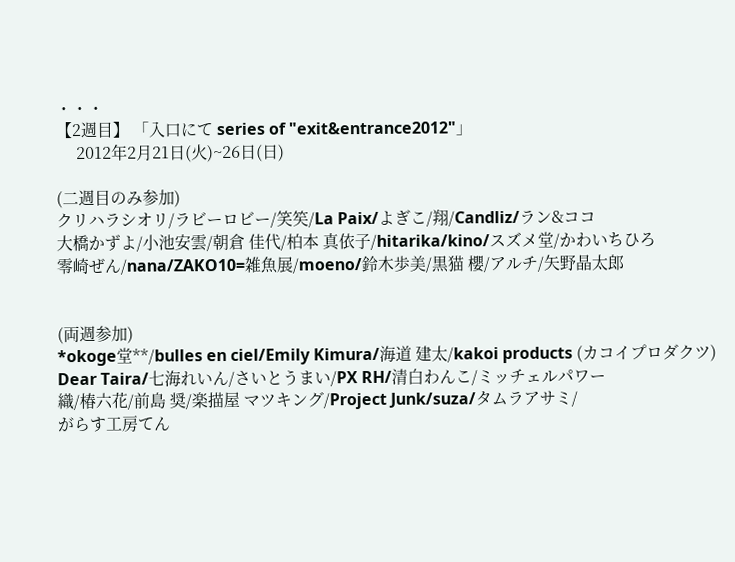・・・
【2週目】 「入口にて series of "exit&entrance2012"」
     2012年2月21日(火)~26日(日)

(二週目のみ参加)
クリハラシオリ/ラビーロビー/笑笶/La Paix/よぎこ/翔/Candliz/ラン&ココ
大橋かずよ/小池安雲/朝倉 佳代/柏本 真依子/hitarika/kino/スズメ堂/かわいちひろ
零崎ぜん/nana/ZAKO10=雑魚展/moeno/鈴木歩美/黒猫 櫻/アルチ/矢野晶太郎


(両週参加)
*okoge堂**/bulles en ciel/Emily Kimura/海道 建太/kakoi products (カコイプロダクツ)
Dear Taira/七海れいん/さいとうまい/PX RH/清白わんこ/ミッチェルパワー
織/椿六花/前島 奨/楽描屋 マツキング/Project Junk/suza/タムラアサミ/
がらす工房てん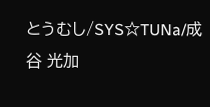とうむし/SYS☆TUNa/成谷 光加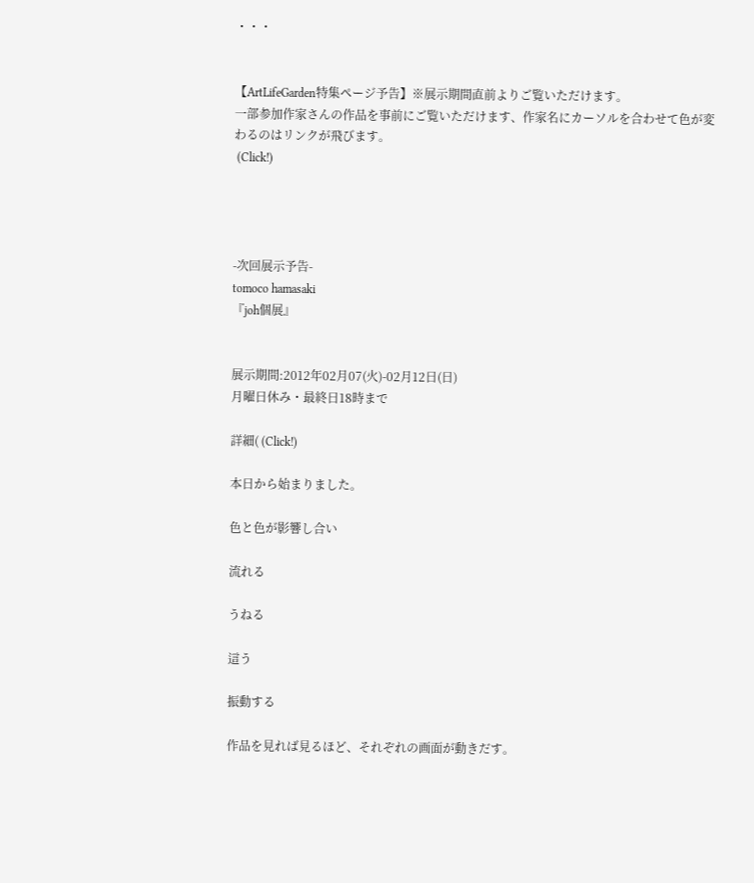・・・


【ArtLifeGarden特集ページ予告】※展示期間直前よりご覧いただけます。
一部参加作家さんの作品を事前にご覧いただけます、作家名にカーソルを合わせて色が変わるのはリンクが飛びます。
 (Click!)




-次回展示予告-
tomoco hamasaki
『joh個展』


展示期間:2012年02月07(火)-02月12日(日)
月曜日休み・最終日18時まで

詳細( (Click!)

本日から始まりました。

色と色が影響し合い

流れる

うねる

這う

振動する

作品を見れば見るほど、それぞれの画面が動きだす。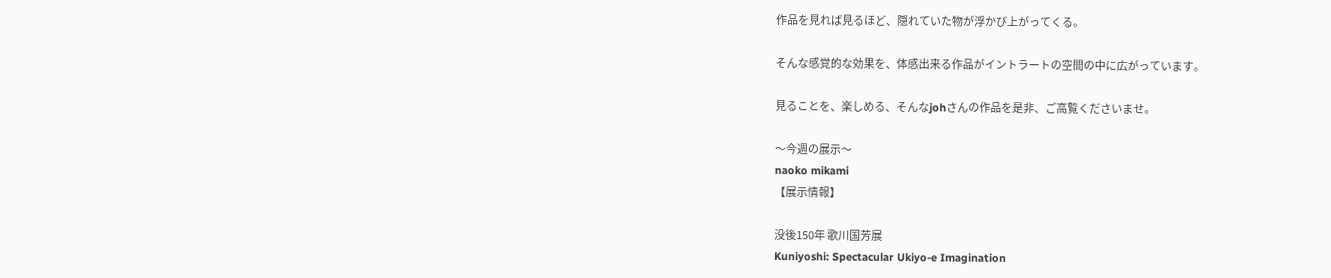作品を見れば見るほど、隠れていた物が浮かび上がってくる。

そんな感覚的な効果を、体感出来る作品がイントラートの空間の中に広がっています。

見ることを、楽しめる、そんなjohさんの作品を是非、ご高覧くださいませ。

〜今週の展示〜
naoko mikami
【展示情報】

没後150年 歌川国芳展
Kuniyoshi: Spectacular Ukiyo-e Imagination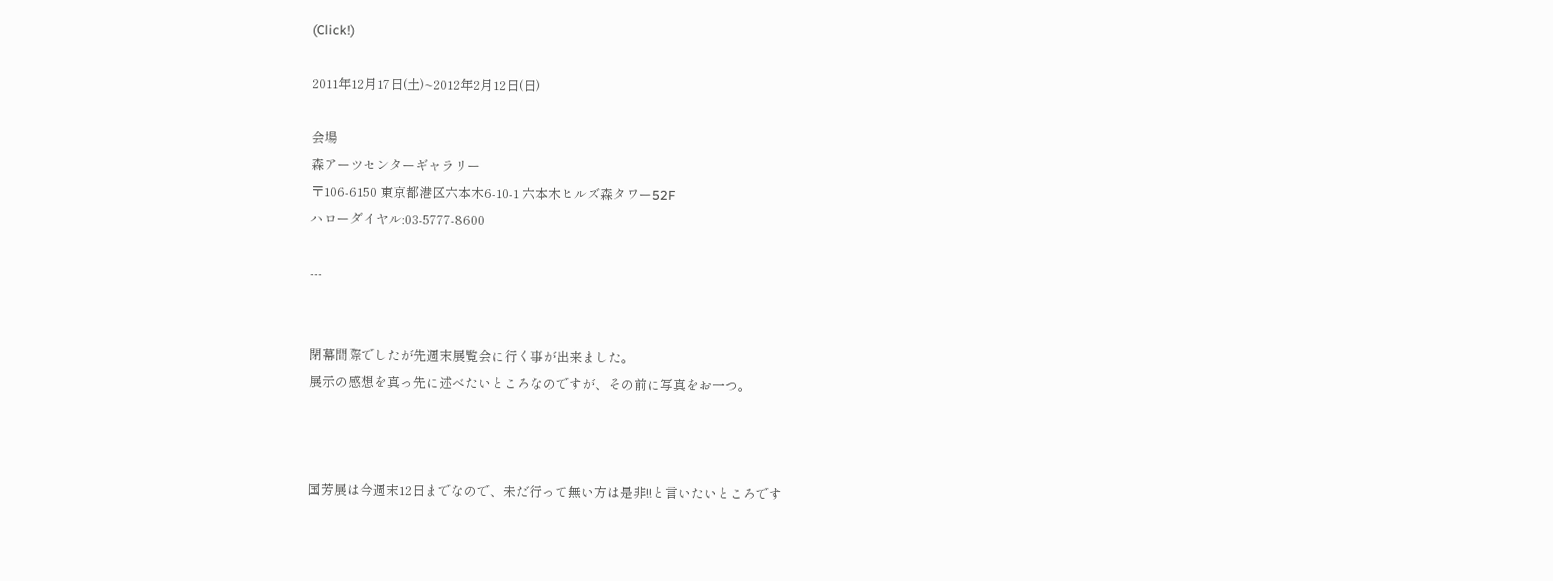(Click!)

2011年12月17日(土)~2012年2月12日(日)

会場
森アーツセンターギャラリー
〒106-6150 東京都港区六本木6-10-1 六本木ヒルズ森タワー52F
ハローダイヤル:03-5777-8600

---


閉幕間際でしたが先週末展覧会に行く事が出来ました。
展示の感想を真っ先に述べたいところなのですが、その前に写真をお一つ。



国芳展は今週末12日までなので、未だ行って無い方は是非!!と言いたいところです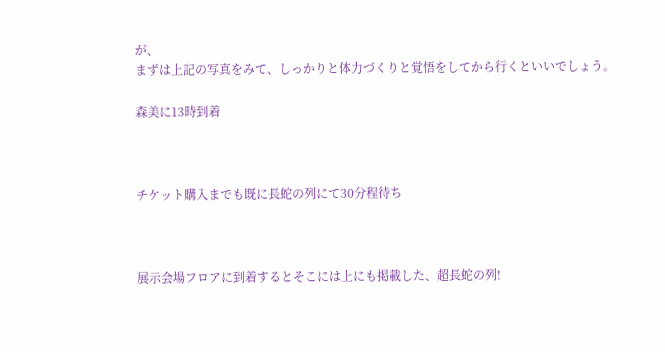が、
まずは上記の写真をみて、しっかりと体力づくりと覚悟をしてから行くといいでしょう。

森美に13時到着



チケット購入までも既に長蛇の列にて30分程待ち



展示会場フロアに到着するとそこには上にも掲載した、超長蛇の列!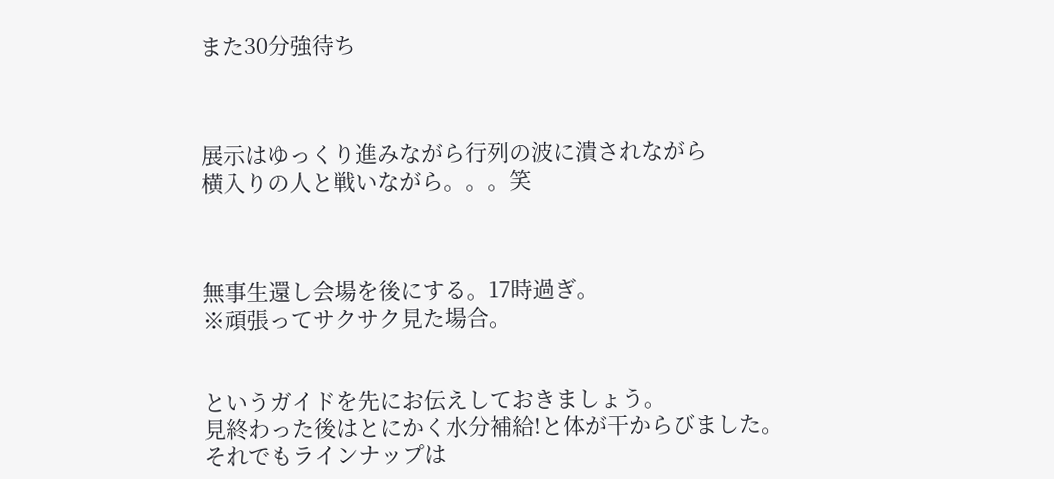また30分強待ち



展示はゆっくり進みながら行列の波に潰されながら
横入りの人と戦いながら。。。笑



無事生還し会場を後にする。17時過ぎ。
※頑張ってサクサク見た場合。


というガイドを先にお伝えしておきましょう。
見終わった後はとにかく水分補給!と体が干からびました。
それでもラインナップは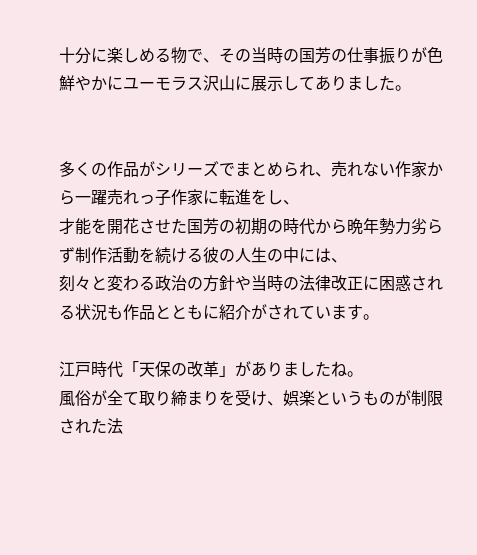十分に楽しめる物で、その当時の国芳の仕事振りが色鮮やかにユーモラス沢山に展示してありました。


多くの作品がシリーズでまとめられ、売れない作家から一躍売れっ子作家に転進をし、
才能を開花させた国芳の初期の時代から晩年勢力劣らず制作活動を続ける彼の人生の中には、
刻々と変わる政治の方針や当時の法律改正に困惑される状況も作品とともに紹介がされています。

江戸時代「天保の改革」がありましたね。
風俗が全て取り締まりを受け、娯楽というものが制限された法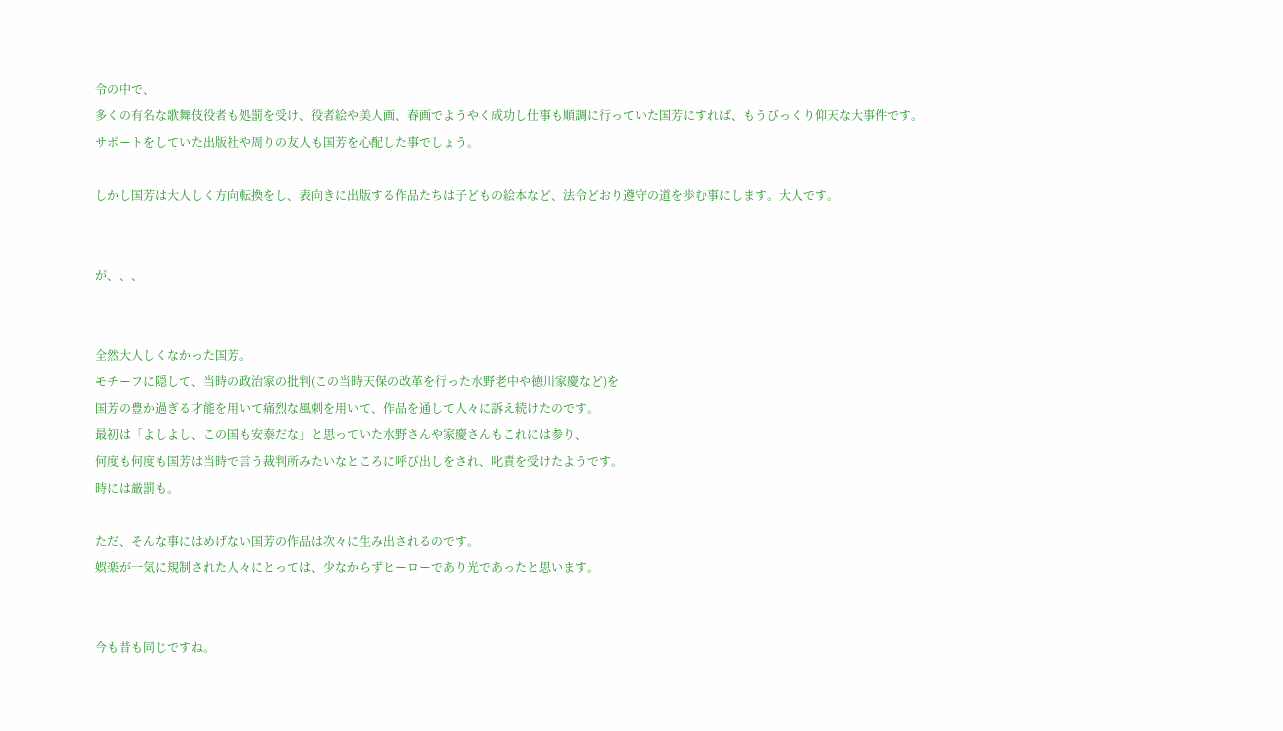令の中で、
多くの有名な歌舞伎役者も処罰を受け、役者絵や美人画、春画でようやく成功し仕事も順調に行っていた国芳にすれば、もうびっくり仰天な大事件です。
サポートをしていた出版社や周りの友人も国芳を心配した事でしょう。

しかし国芳は大人しく方向転換をし、表向きに出版する作品たちは子どもの絵本など、法令どおり遵守の道を歩む事にします。大人です。


が、、、


全然大人しくなかった国芳。
モチーフに隠して、当時の政治家の批判(この当時天保の改革を行った水野老中や徳川家慶など)を
国芳の豊か過ぎる才能を用いて痛烈な風刺を用いて、作品を通して人々に訴え続けたのです。
最初は「よしよし、この国も安泰だな」と思っていた水野さんや家慶さんもこれには参り、
何度も何度も国芳は当時で言う裁判所みたいなところに呼び出しをされ、叱責を受けたようです。
時には厳罰も。

ただ、そんな事にはめげない国芳の作品は次々に生み出されるのです。
娯楽が一気に規制された人々にとっては、少なからずヒーローであり光であったと思います。


今も昔も同じですね。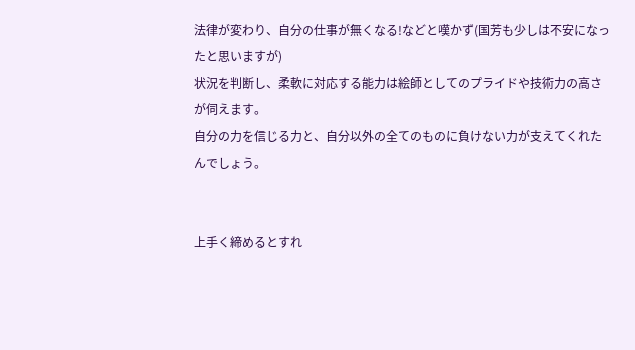法律が変わり、自分の仕事が無くなる!などと嘆かず(国芳も少しは不安になったと思いますが)
状況を判断し、柔軟に対応する能力は絵師としてのプライドや技術力の高さが伺えます。
自分の力を信じる力と、自分以外の全てのものに負けない力が支えてくれたんでしょう。


上手く締めるとすれ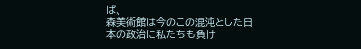ば、
森美術館は今のこの混沌とした日本の政治に私たちも負け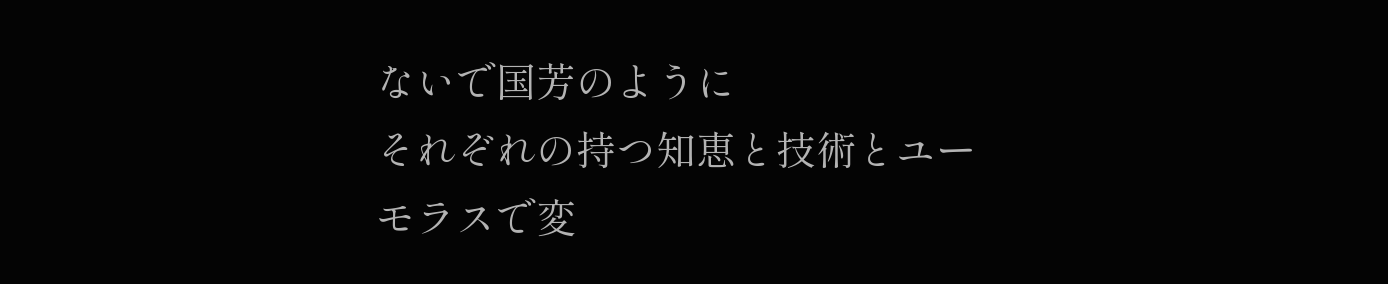ないで国芳のように
それぞれの持つ知恵と技術とユーモラスで変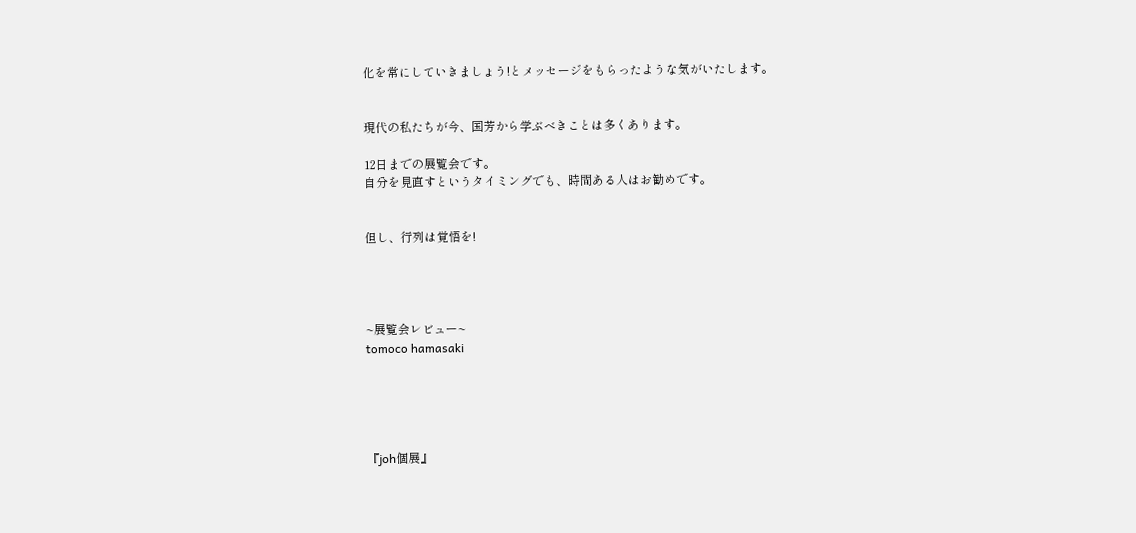化を常にしていきましょう!とメッセージをもらったような気がいたします。


現代の私たちが今、国芳から学ぶべきことは多くあります。

12日までの展覧会です。
自分を見直すというタイミングでも、時間ある人はお勧めです。


但し、行列は覚悟を!




~展覧会レビュー~
tomoco hamasaki





『joh個展』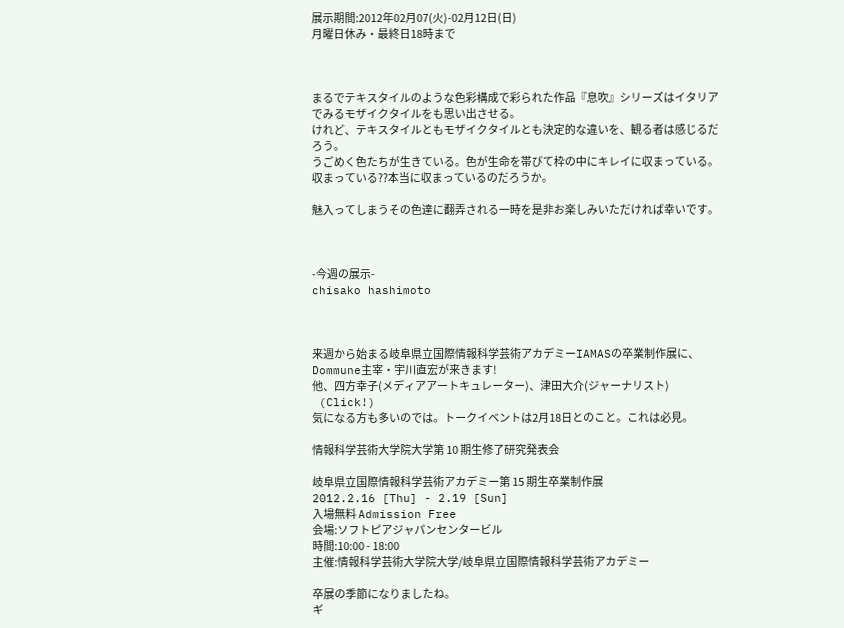展示期間:2012年02月07(火)-02月12日(日)
月曜日休み・最終日18時まで



まるでテキスタイルのような色彩構成で彩られた作品『息吹』シリーズはイタリアでみるモザイクタイルをも思い出させる。
けれど、テキスタイルともモザイクタイルとも決定的な違いを、観る者は感じるだろう。
うごめく色たちが生きている。色が生命を帯びて枠の中にキレイに収まっている。
収まっている??本当に収まっているのだろうか。

魅入ってしまうその色達に翻弄される一時を是非お楽しみいただければ幸いです。



-今週の展示-
chisako hashimoto



来週から始まる岐阜県立国際情報科学芸術アカデミーIAMASの卒業制作展に、Dommune主宰・宇川直宏が来きます!
他、四方幸子(メディアアートキュレーター)、津田大介(ジャーナリスト)
 (Click!)
気になる方も多いのでは。トークイベントは2月18日とのこと。これは必見。

情報科学芸術大学院大学第 10 期生修了研究発表会

岐阜県立国際情報科学芸術アカデミー第 15 期生卒業制作展
2012.2.16 [Thu] - 2.19 [Sun]
入場無料 Admission Free
会場:ソフトピアジャパンセンタービル
時間:10:00 - 18:00
主催:情報科学芸術大学院大学/岐阜県立国際情報科学芸術アカデミー

卒展の季節になりましたね。
ギ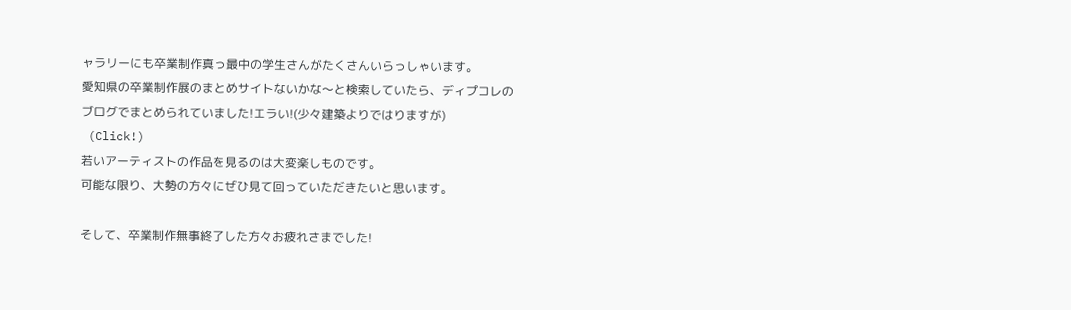ャラリーにも卒業制作真っ最中の学生さんがたくさんいらっしゃいます。
愛知県の卒業制作展のまとめサイトないかな〜と検索していたら、ディプコレのブログでまとめられていました!エラい!(少々建築よりではりますが)
 (Click!)
若いアーティストの作品を見るのは大変楽しものです。
可能な限り、大勢の方々にぜひ見て回っていただきたいと思います。

そして、卒業制作無事終了した方々お疲れさまでした!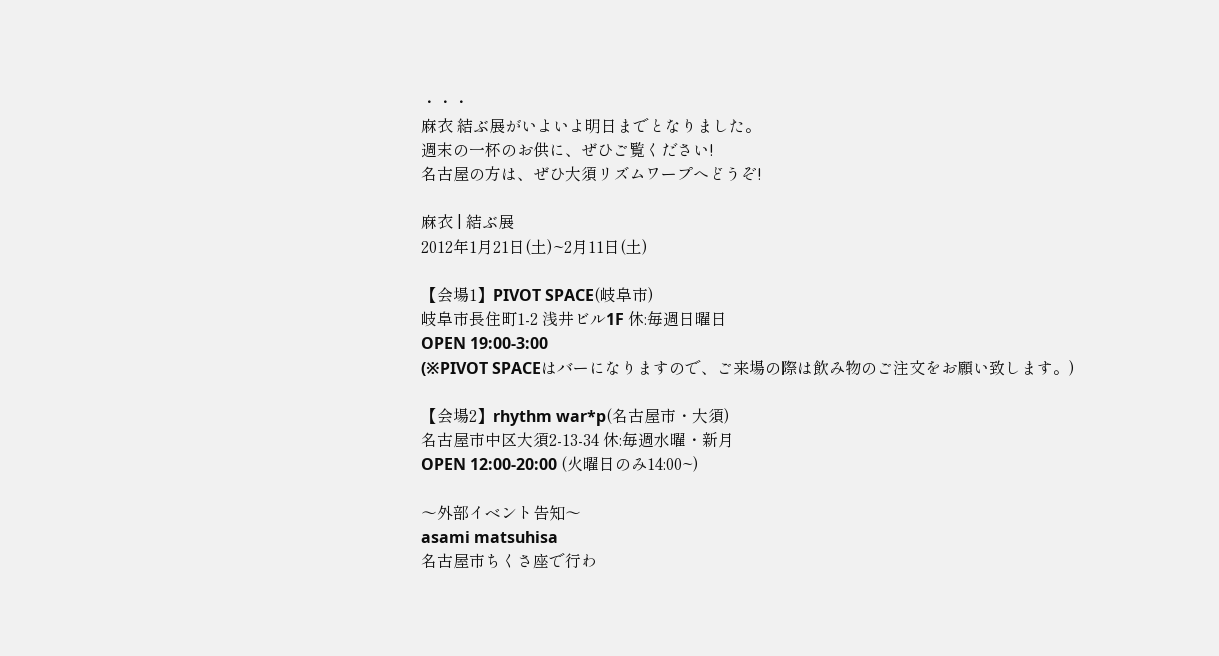・・・
麻衣 結ぶ展がいよいよ明日までとなりました。
週末の一杯のお供に、ぜひご覧ください!
名古屋の方は、ぜひ大須リズムワープへどうぞ!

麻衣 | 結ぶ展
2012年1月21日(土)~2月11日(土)

【会場1】PIVOT SPACE(岐阜市)
岐阜市長住町1-2 浅井ビル1F 休:毎週日曜日
OPEN 19:00-3:00
(※PIVOT SPACEはバーになりますので、ご来場の際は飲み物のご注文をお願い致します。)

【会場2】rhythm war*p(名古屋市・大須)
名古屋市中区大須2-13-34 休:毎週水曜・新月
OPEN 12:00-20:00 (火曜日のみ14:00~)

〜外部イベント告知〜
asami matsuhisa
名古屋市ちくさ座で行わ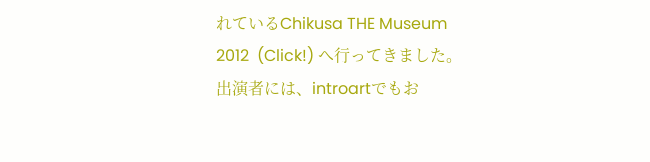れているChikusa THE Museum 2012  (Click!) へ行ってきました。
出演者には、introartでもお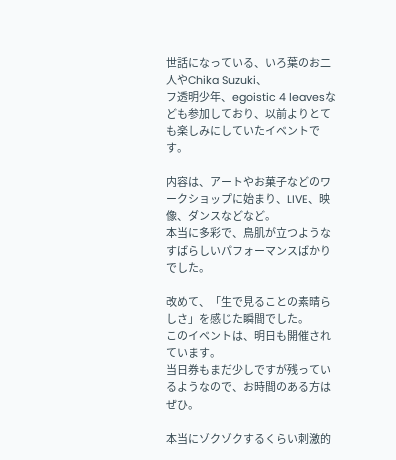世話になっている、いろ葉のお二人やChika Suzuki、
フ透明少年、egoistic 4 leavesなども参加しており、以前よりとても楽しみにしていたイベントです。

内容は、アートやお菓子などのワークショップに始まり、LIVE、映像、ダンスなどなど。
本当に多彩で、鳥肌が立つようなすばらしいパフォーマンスばかりでした。

改めて、「生で見ることの素晴らしさ」を感じた瞬間でした。
このイベントは、明日も開催されています。
当日券もまだ少しですが残っているようなので、お時間のある方はぜひ。

本当にゾクゾクするくらい刺激的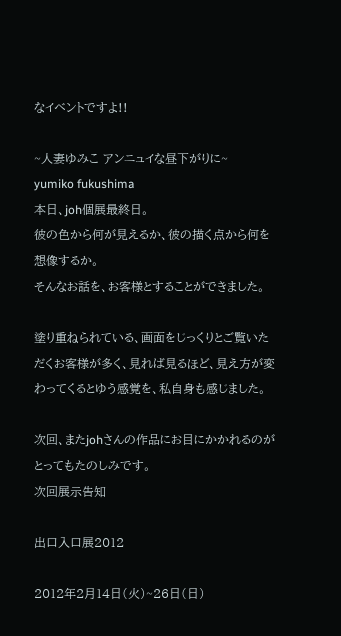なイベントですよ!!

~人妻ゆみこ アンニュイな昼下がりに~
yumiko fukushima
本日、joh個展最終日。
彼の色から何が見えるか、彼の描く点から何を想像するか。
そんなお話を、お客様とすることができました。

塗り重ねられている、画面をじっくりとご覧いただくお客様が多く、見れば見るほど、見え方が変わってくるとゆう感覚を、私自身も感じました。

次回、またjohさんの作品にお目にかかれるのがとってもたのしみです。
次回展示告知

出口入口展2012

2012年2月14日(火)~26日(日)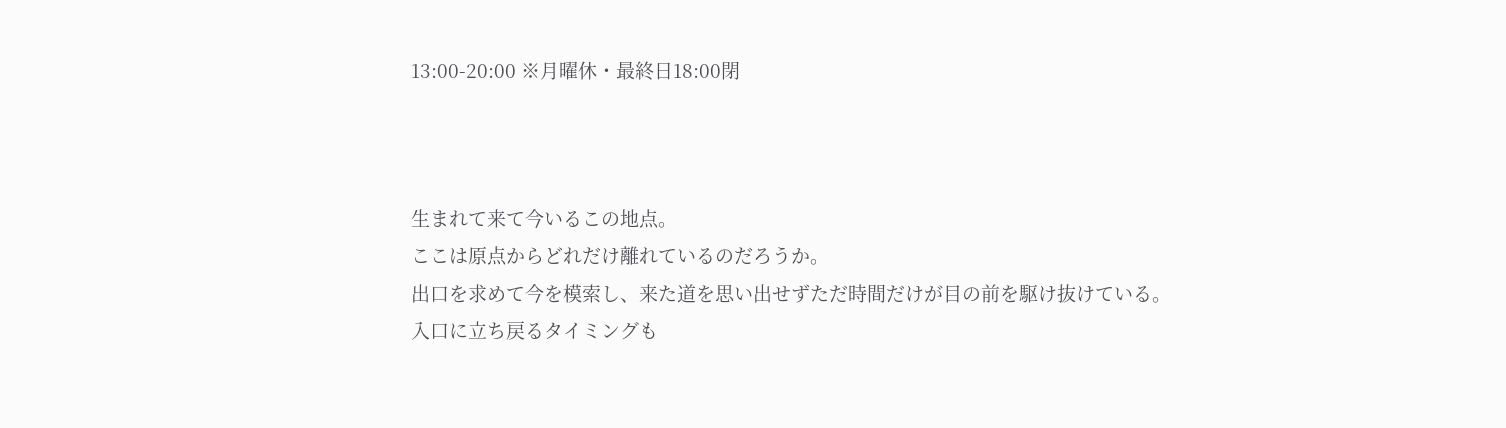13:00-20:00 ※月曜休・最終日18:00閉



生まれて来て今いるこの地点。
ここは原点からどれだけ離れているのだろうか。
出口を求めて今を模索し、来た道を思い出せずただ時間だけが目の前を駆け抜けている。
入口に立ち戻るタイミングも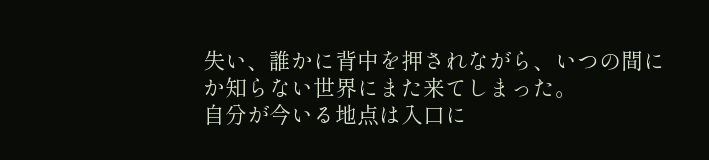失い、誰かに背中を押されながら、いつの間にか知らない世界にまた来てしまった。
自分が今いる地点は入口に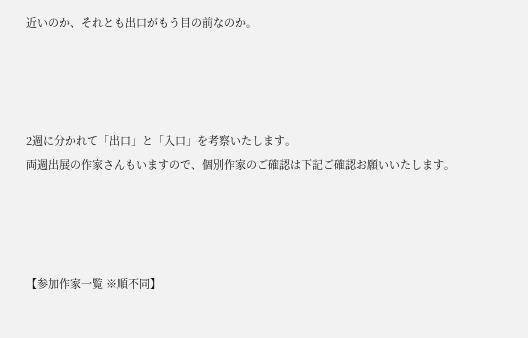近いのか、それとも出口がもう目の前なのか。




2週に分かれて「出口」と「入口」を考察いたします。
両週出展の作家さんもいますので、個別作家のご確認は下記ご確認お願いいたします。




【参加作家一覧 ※順不同】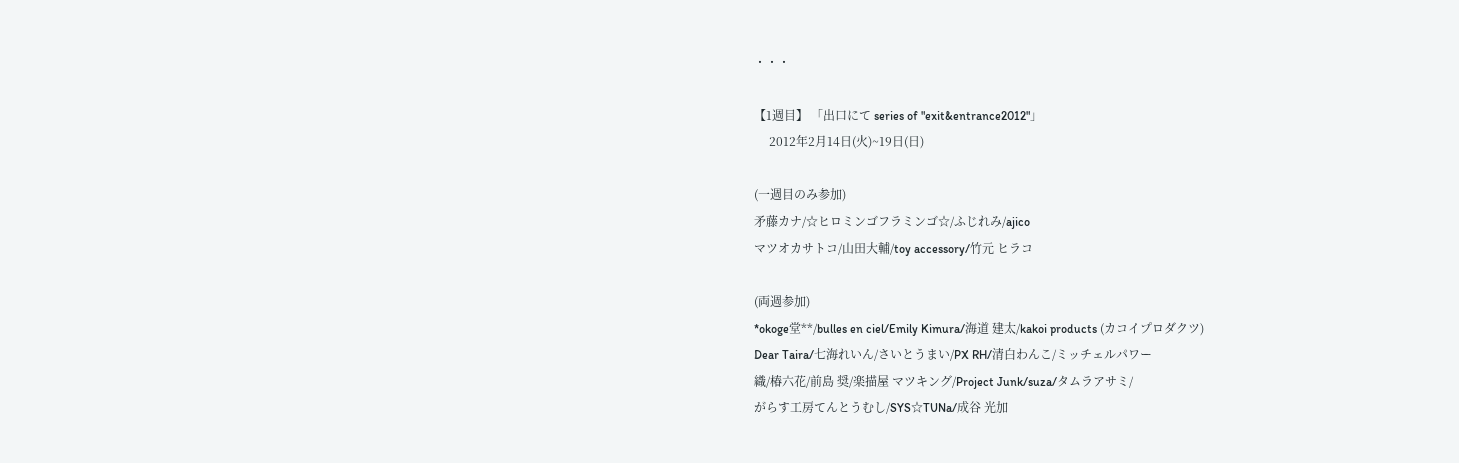・・・

【1週目】 「出口にて series of "exit&entrance2012"」
     2012年2月14日(火)~19日(日)

(一週目のみ参加)
矛藤カナ/☆ヒロミンゴフラミンゴ☆/ふじれみ/ajico
マツオカサトコ/山田大輔/toy accessory/竹元 ヒラコ

(両週参加)
*okoge堂**/bulles en ciel/Emily Kimura/海道 建太/kakoi products (カコイプロダクツ)
Dear Taira/七海れいん/さいとうまい/PX RH/清白わんこ/ミッチェルパワー
織/椿六花/前島 奨/楽描屋 マツキング/Project Junk/suza/タムラアサミ/
がらす工房てんとうむし/SYS☆TUNa/成谷 光加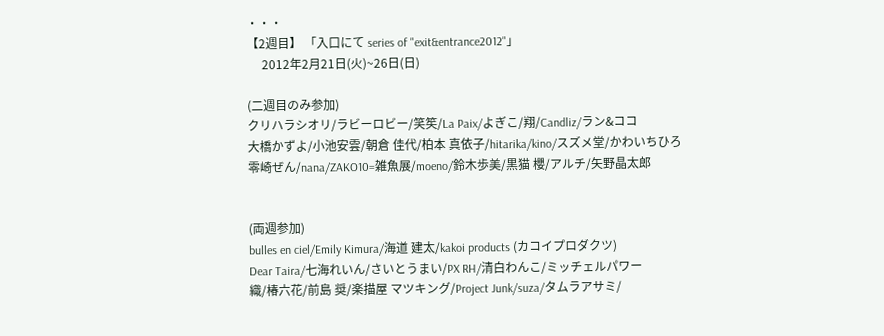・・・
【2週目】 「入口にて series of "exit&entrance2012"」
     2012年2月21日(火)~26日(日)

(二週目のみ参加)
クリハラシオリ/ラビーロビー/笑笶/La Paix/よぎこ/翔/Candliz/ラン&ココ
大橋かずよ/小池安雲/朝倉 佳代/柏本 真依子/hitarika/kino/スズメ堂/かわいちひろ
零崎ぜん/nana/ZAKO10=雑魚展/moeno/鈴木歩美/黒猫 櫻/アルチ/矢野晶太郎


(両週参加)
bulles en ciel/Emily Kimura/海道 建太/kakoi products (カコイプロダクツ)
Dear Taira/七海れいん/さいとうまい/PX RH/清白わんこ/ミッチェルパワー
織/椿六花/前島 奨/楽描屋 マツキング/Project Junk/suza/タムラアサミ/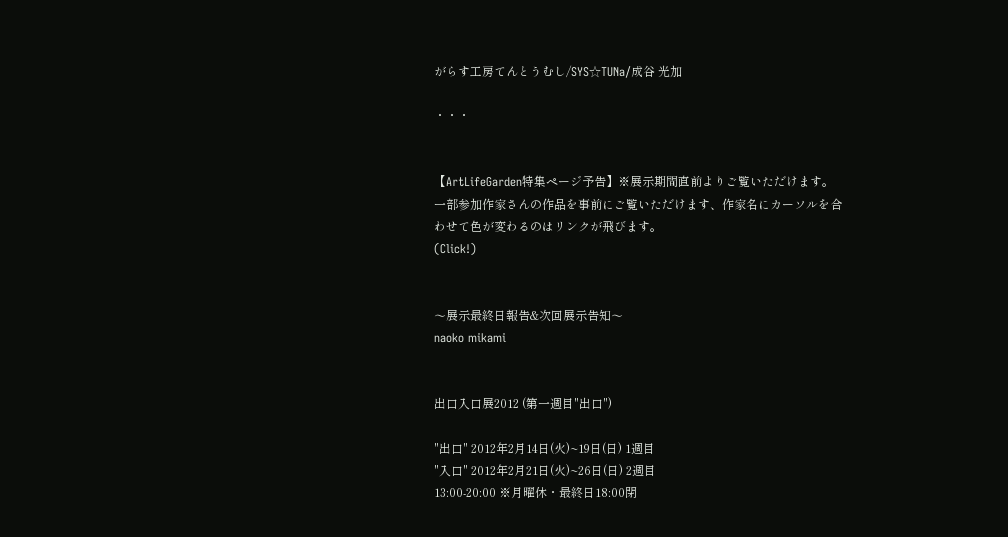がらす工房てんとうむし/SYS☆TUNa/成谷 光加

・・・


【ArtLifeGarden特集ページ予告】※展示期間直前よりご覧いただけます。
一部参加作家さんの作品を事前にご覧いただけます、作家名にカーソルを合わせて色が変わるのはリンクが飛びます。
(Click!)


〜展示最終日報告&次回展示告知〜
naoko mikami


出口入口展2012 (第一週目"出口")

"出口" 2012年2月14日(火)~19日(日) 1週目
"入口" 2012年2月21日(火)~26日(日) 2週目
13:00-20:00 ※月曜休・最終日18:00閉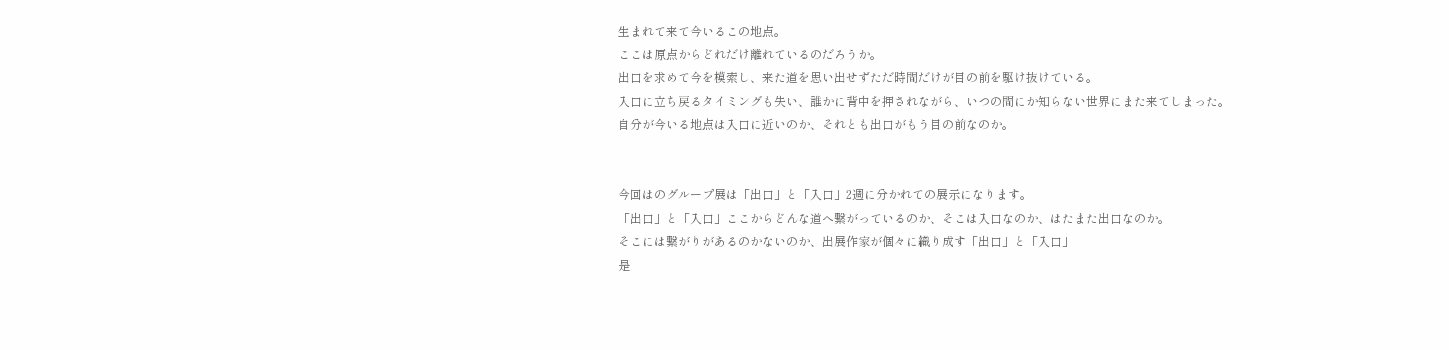生まれて来て今いるこの地点。
ここは原点からどれだけ離れているのだろうか。
出口を求めて今を模索し、来た道を思い出せずただ時間だけが目の前を駆け抜けている。
入口に立ち戻るタイミングも失い、誰かに背中を押されながら、いつの間にか知らない世界にまた来てしまった。
自分が今いる地点は入口に近いのか、それとも出口がもう目の前なのか。


今回はのグループ展は「出口」と「入口」2週に分かれての展示になります。
「出口」と「入口」ここからどんな道へ繋がっているのか、そこは入口なのか、はたまた出口なのか。
そこには繋がりがあるのかないのか、出展作家が個々に織り成す「出口」と「入口」
是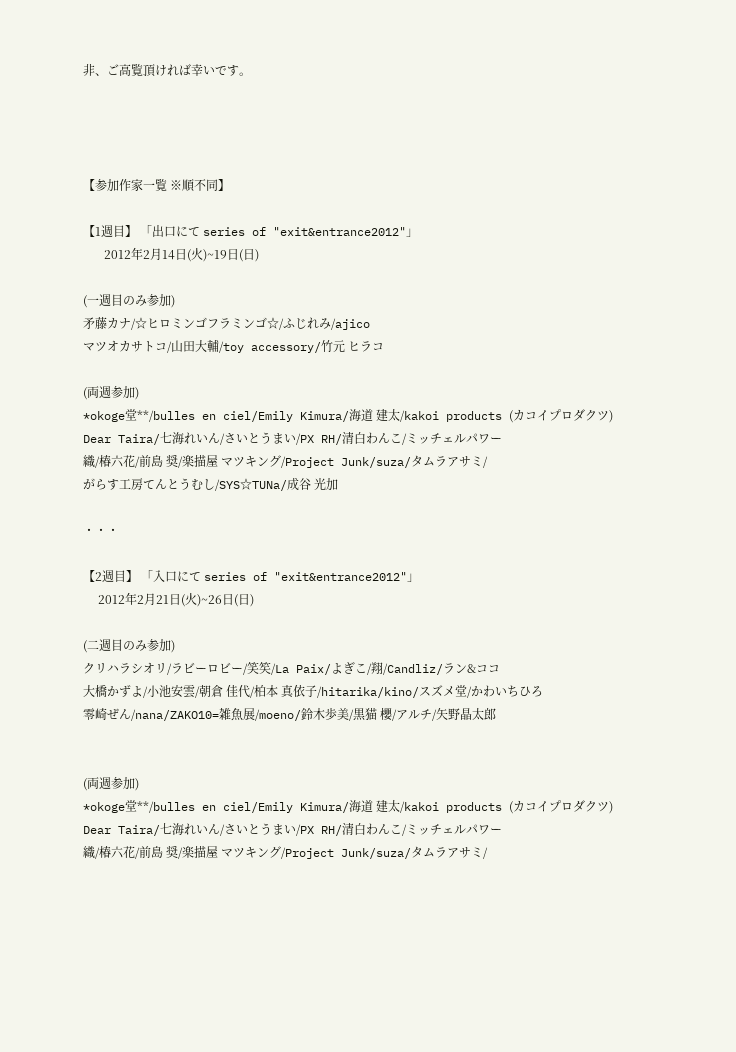非、ご高覧頂ければ幸いです。




【参加作家一覧 ※順不同】

【1週目】 「出口にて series of "exit&entrance2012"」
       2012年2月14日(火)~19日(日)

(一週目のみ参加)
矛藤カナ/☆ヒロミンゴフラミンゴ☆/ふじれみ/ajico
マツオカサトコ/山田大輔/toy accessory/竹元 ヒラコ

(両週参加)
*okoge堂**/bulles en ciel/Emily Kimura/海道 建太/kakoi products (カコイプロダクツ)
Dear Taira/七海れいん/さいとうまい/PX RH/清白わんこ/ミッチェルパワー
織/椿六花/前島 奨/楽描屋 マツキング/Project Junk/suza/タムラアサミ/
がらす工房てんとうむし/SYS☆TUNa/成谷 光加

・・・

【2週目】 「入口にて series of "exit&entrance2012"」
     2012年2月21日(火)~26日(日)

(二週目のみ参加)
クリハラシオリ/ラビーロビー/笑笶/La Paix/よぎこ/翔/Candliz/ラン&ココ
大橋かずよ/小池安雲/朝倉 佳代/柏本 真依子/hitarika/kino/スズメ堂/かわいちひろ
零崎ぜん/nana/ZAKO10=雑魚展/moeno/鈴木歩美/黒猫 櫻/アルチ/矢野晶太郎


(両週参加)
*okoge堂**/bulles en ciel/Emily Kimura/海道 建太/kakoi products (カコイプロダクツ)
Dear Taira/七海れいん/さいとうまい/PX RH/清白わんこ/ミッチェルパワー
織/椿六花/前島 奨/楽描屋 マツキング/Project Junk/suza/タムラアサミ/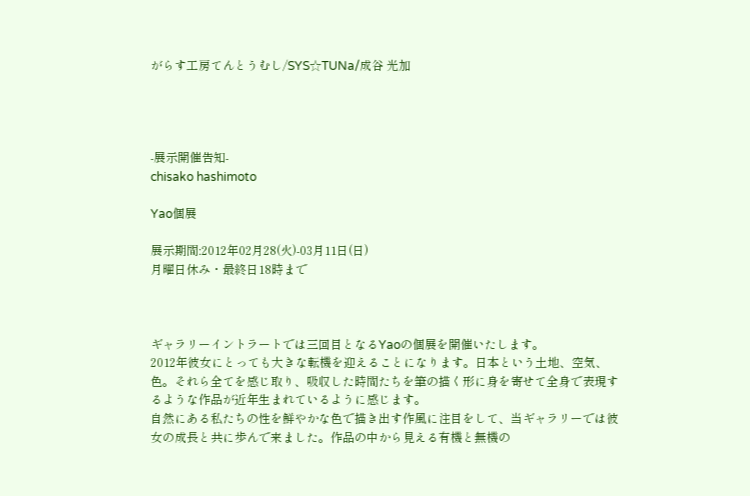がらす工房てんとうむし/SYS☆TUNa/成谷 光加




-展示開催告知-
chisako hashimoto

Yao個展

展示期間:2012年02月28(火)-03月11日(日)
月曜日休み・最終日18時まで



ギャラリーイントラートでは三回目となるYaoの個展を開催いたします。
2012年彼女にとっても大きな転機を迎えることになります。日本という土地、空気、色。それら全てを感じ取り、吸収した時間たちを筆の描く形に身を寄せて全身で表現するような作品が近年生まれているように感じます。
自然にある私たちの性を鮮やかな色で描き出す作風に注目をして、当ギャラリーでは彼女の成長と共に歩んで来ました。作品の中から見える有機と無機の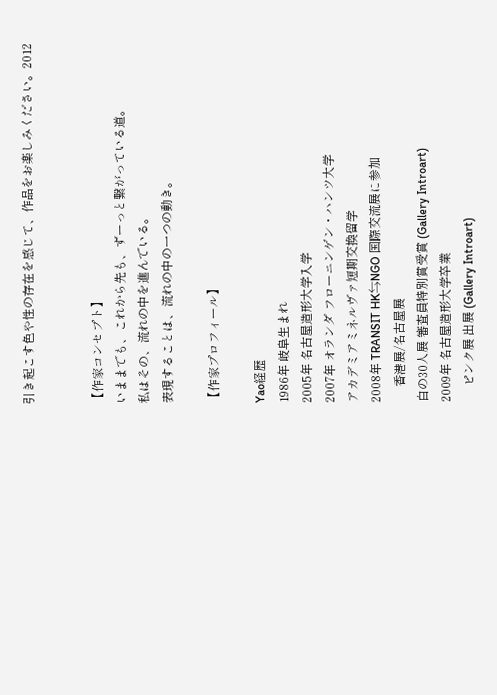引き起こす色や性の存在を感じて、作品をお楽しみください。2012


【作家コンセプト】
いままでも、これから先も、ずーっと繋がっている道。
私はその、流れの中を進んでいる。
表現することは、流れの中の一つの動き。

【作家プロフィール】

Yao経歴
1986年 岐阜生まれ
2005年 名古屋造形大学入学
2007年 オランダ フローニンゲン・ハンツ大学
アカデミアミネルヴァ短期交換留学
2008年 TRANSIT HK⇆NGO 国際交流展に参加
     香港展/名古屋展
白の30人展 審査員特別賞受賞 (Gallery Introart)
2009年 名古屋造形大学卒業
     ピンク展 出展 (Gallery Introart)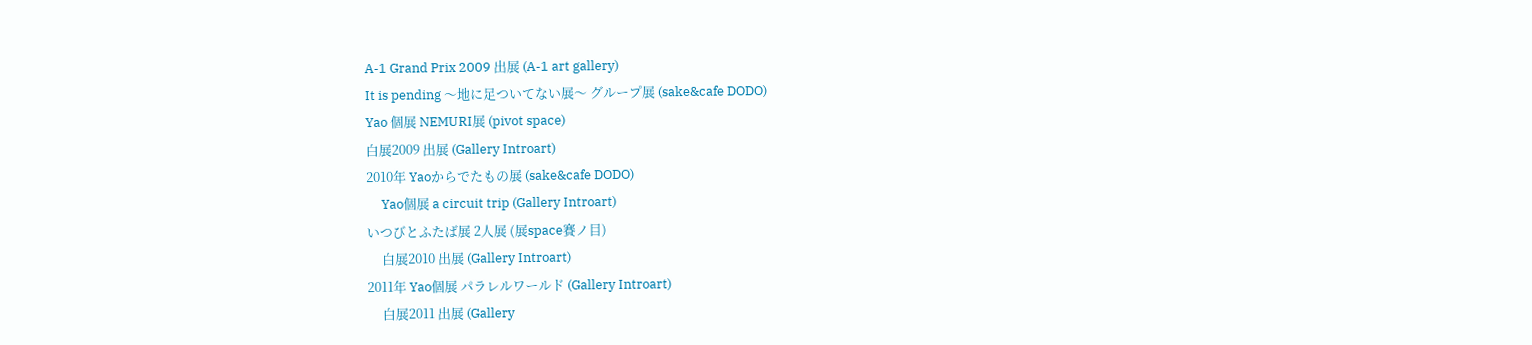A-1 Grand Prix 2009 出展 (A-1 art gallery)
It is pending 〜地に足ついてない展〜 グループ展 (sake&cafe DODO)
Yao 個展 NEMURI展 (pivot space)
白展2009 出展 (Gallery Introart)
2010年 Yaoからでたもの展 (sake&cafe DODO)
     Yao個展 a circuit trip (Gallery Introart)
いつびとふたば展 2人展 (展space賽ノ目)
     白展2010 出展 (Gallery Introart)
2011年 Yao個展 パラレルワールド (Gallery Introart)
     白展2011 出展 (Gallery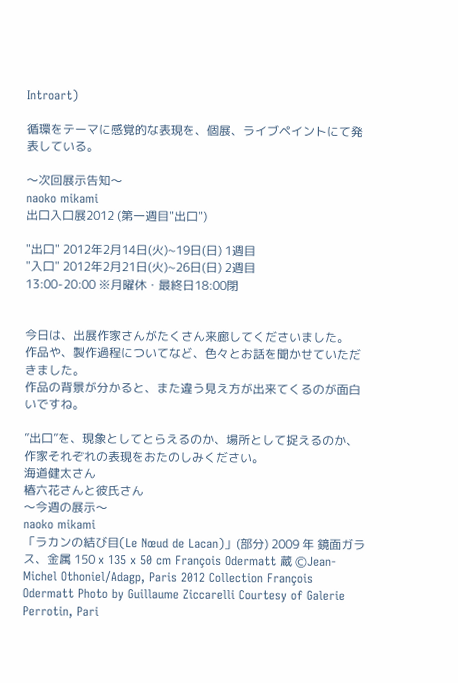Introart)

循環をテーマに感覚的な表現を、個展、ライブペイントにて発表している。

〜次回展示告知〜
naoko mikami
出口入口展2012 (第一週目"出口")

"出口" 2012年2月14日(火)~19日(日) 1週目
"入口" 2012年2月21日(火)~26日(日) 2週目
13:00-20:00 ※月曜休・最終日18:00閉


今日は、出展作家さんがたくさん来廊してくださいました。
作品や、製作過程についてなど、色々とお話を聞かせていただきました。
作品の背景が分かると、また違う見え方が出来てくるのが面白いですね。

”出口”を、現象としてとらえるのか、場所として捉えるのか、作家それぞれの表現をおたのしみください。
海道健太さん
椿六花さんと彼氏さん
〜今週の展示〜
naoko mikami
「ラカンの結び目(Le Nœud de Lacan)」(部分) 2009 年 鏡面ガラス、金属 150 x 135 x 50 cm François Odermatt 蔵 ⒸJean-Michel Othoniel/Adagp, Paris 2012 Collection François Odermatt Photo by Guillaume Ziccarelli Courtesy of Galerie Perrotin, Pari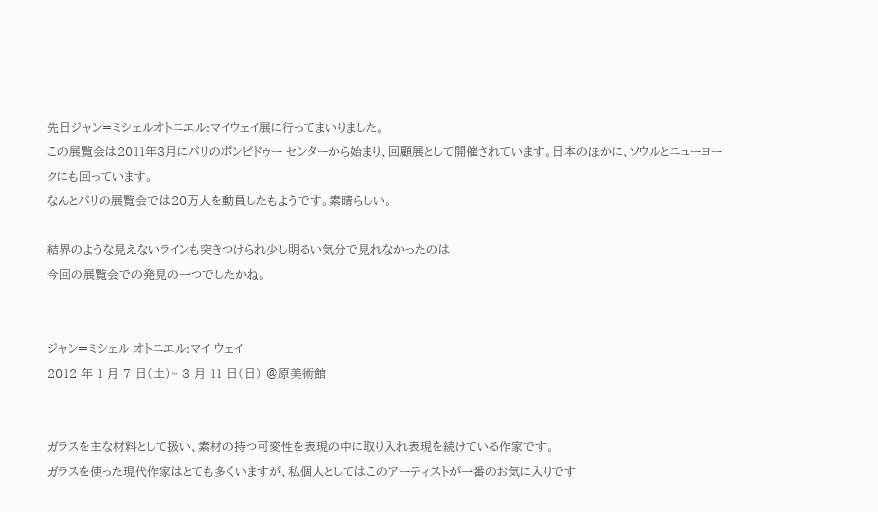先日ジャン=ミシェルオトニエル:マイウェイ展に行ってまいりました。
この展覧会は2011年3月にパリのポンピドゥー センターから始まり、回顧展として開催されています。日本のほかに、ソウルとニューヨークにも回っています。
なんとパリの展覧会では20万人を動員したもようです。素晴らしい。

結界のような見えないラインも突きつけられ少し明るい気分で見れなかったのは
今回の展覧会での発見の一つでしたかね。


ジャン=ミシェル オトニエル:マイ ウェイ
2012 年 1 月 7 日(土)~ 3 月 11 日(日) @原美術館


ガラスを主な材料として扱い、素材の持つ可変性を表現の中に取り入れ表現を続けている作家です。
ガラスを使った現代作家はとても多くいますが、私個人としてはこのアーティストが一番のお気に入りです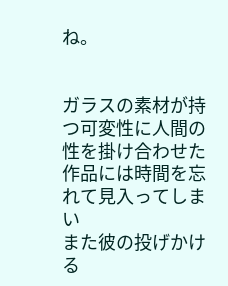ね。


ガラスの素材が持つ可変性に人間の性を掛け合わせた作品には時間を忘れて見入ってしまい
また彼の投げかける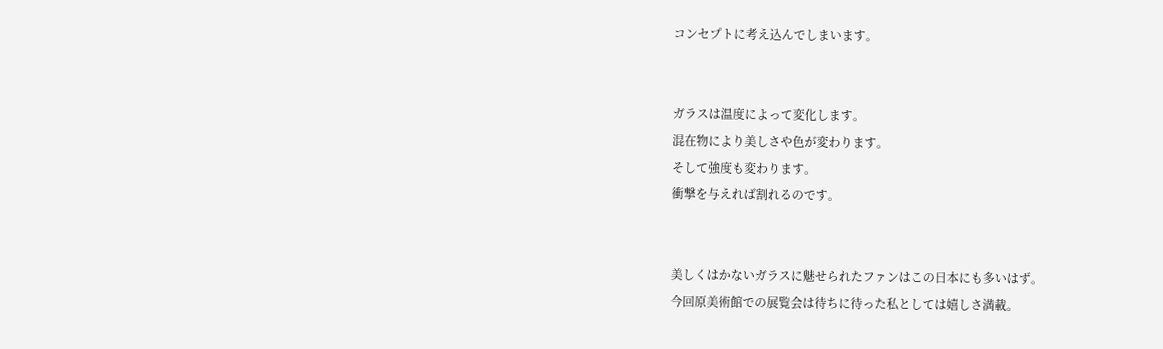コンセプトに考え込んでしまいます。


ガラスは温度によって変化します。
混在物により美しさや色が変わります。
そして強度も変わります。
衝撃を与えれば割れるのです。


美しくはかないガラスに魅せられたファンはこの日本にも多いはず。
今回原美術館での展覧会は待ちに待った私としては嬉しさ満載。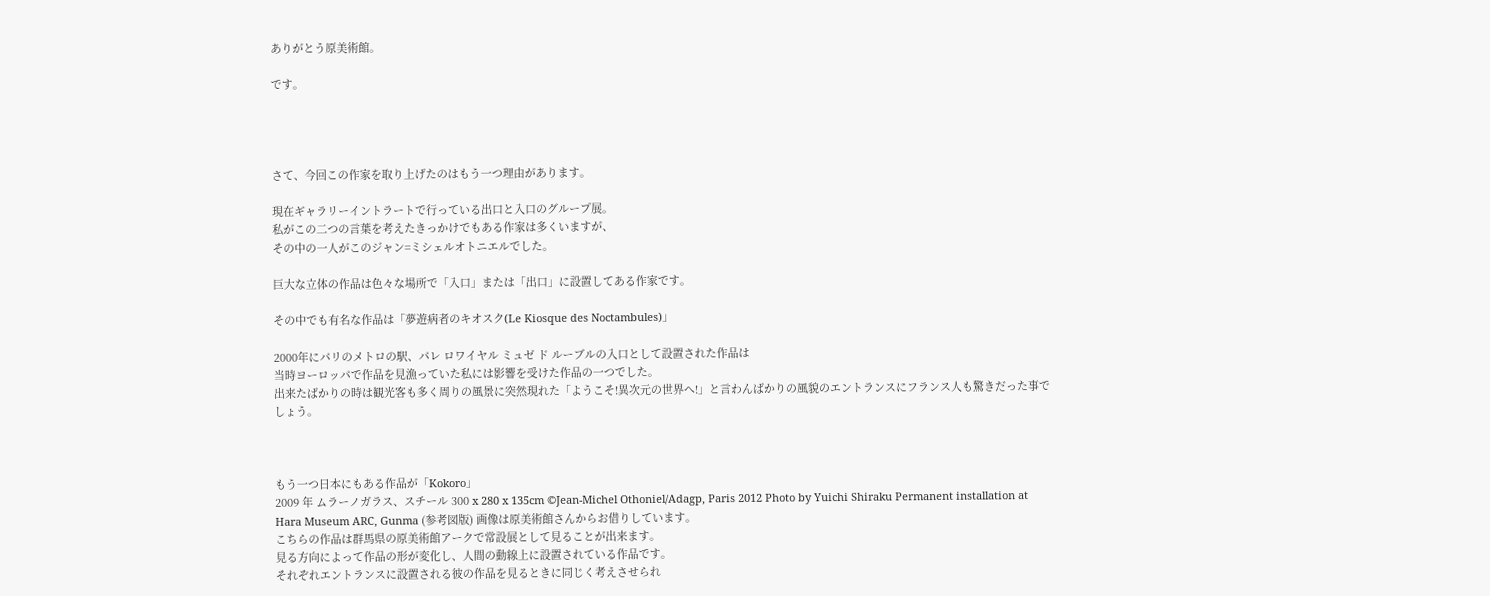ありがとう原美術館。

です。




さて、今回この作家を取り上げたのはもう一つ理由があります。

現在ギャラリーイントラートで行っている出口と入口のグループ展。
私がこの二つの言葉を考えたきっかけでもある作家は多くいますが、
その中の一人がこのジャン=ミシェルオトニエルでした。

巨大な立体の作品は色々な場所で「入口」または「出口」に設置してある作家です。

その中でも有名な作品は「夢遊病者のキオスク(Le Kiosque des Noctambules)」

2000年にパリのメトロの駅、パレ ロワイヤル ミュゼ ド ルーブルの入口として設置された作品は
当時ヨーロッパで作品を見漁っていた私には影響を受けた作品の一つでした。
出来たばかりの時は観光客も多く周りの風景に突然現れた「ようこそ!異次元の世界へ!」と言わんばかりの風貌のエントランスにフランス人も驚きだった事でしょう。



もう一つ日本にもある作品が「Kokoro」
2009 年 ムラーノガラス、スチール 300 x 280 x 135cm ©Jean-Michel Othoniel/Adagp, Paris 2012 Photo by Yuichi Shiraku Permanent installation at Hara Museum ARC, Gunma (参考図版) 画像は原美術館さんからお借りしています。
こちらの作品は群馬県の原美術館アークで常設展として見ることが出来ます。
見る方向によって作品の形が変化し、人間の動線上に設置されている作品です。
それぞれエントランスに設置される彼の作品を見るときに同じく考えさせられ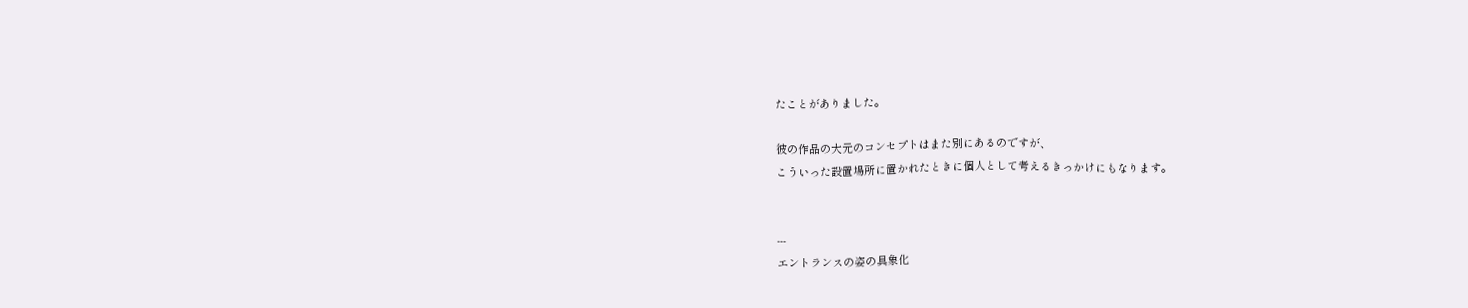たことがありました。

彼の作品の大元のコンセプトはまた別にあるのですが、
こういった設置場所に置かれたときに個人として考えるきっかけにもなります。


---
エントランスの姿の具象化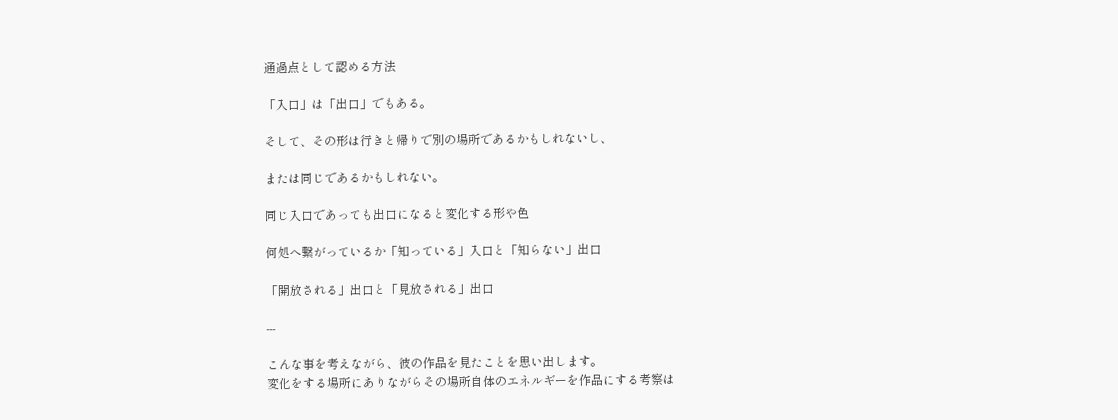通過点として認める方法

「入口」は「出口」でもある。

そして、その形は行きと帰りで別の場所であるかもしれないし、

または同じであるかもしれない。

同じ入口であっても出口になると変化する形や色

何処へ繋がっているか「知っている」入口と「知らない」出口

「開放される」出口と「見放される」出口

---

こんな事を考えながら、彼の作品を見たことを思い出します。
変化をする場所にありながらその場所自体のエネルギーを作品にする考察は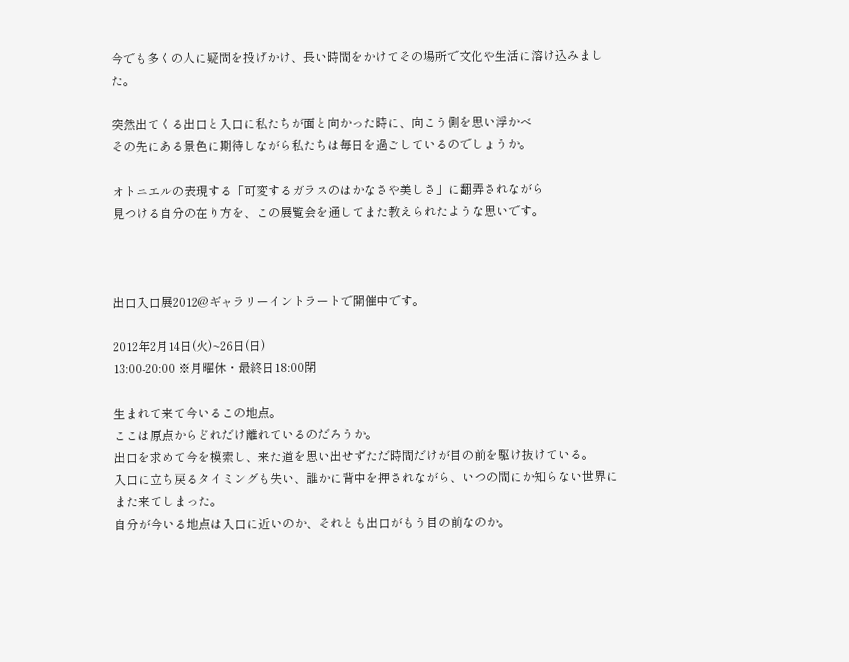今でも多くの人に疑問を投げかけ、長い時間をかけてその場所で文化や生活に溶け込みました。

突然出てくる出口と入口に私たちが面と向かった時に、向こう側を思い浮かべ
その先にある景色に期待しながら私たちは毎日を過ごしているのでしょうか。

オトニエルの表現する「可変するガラスのはかなさや美しさ」に翻弄されながら
見つける自分の在り方を、この展覧会を通してまた教えられたような思いです。



出口入口展2012@ギャラリーイントラートで開催中です。

2012年2月14日(火)~26日(日)
13:00-20:00 ※月曜休・最終日18:00閉

生まれて来て今いるこの地点。
ここは原点からどれだけ離れているのだろうか。
出口を求めて今を模索し、来た道を思い出せずただ時間だけが目の前を駆け抜けている。
入口に立ち戻るタイミングも失い、誰かに背中を押されながら、いつの間にか知らない世界にまた来てしまった。
自分が今いる地点は入口に近いのか、それとも出口がもう目の前なのか。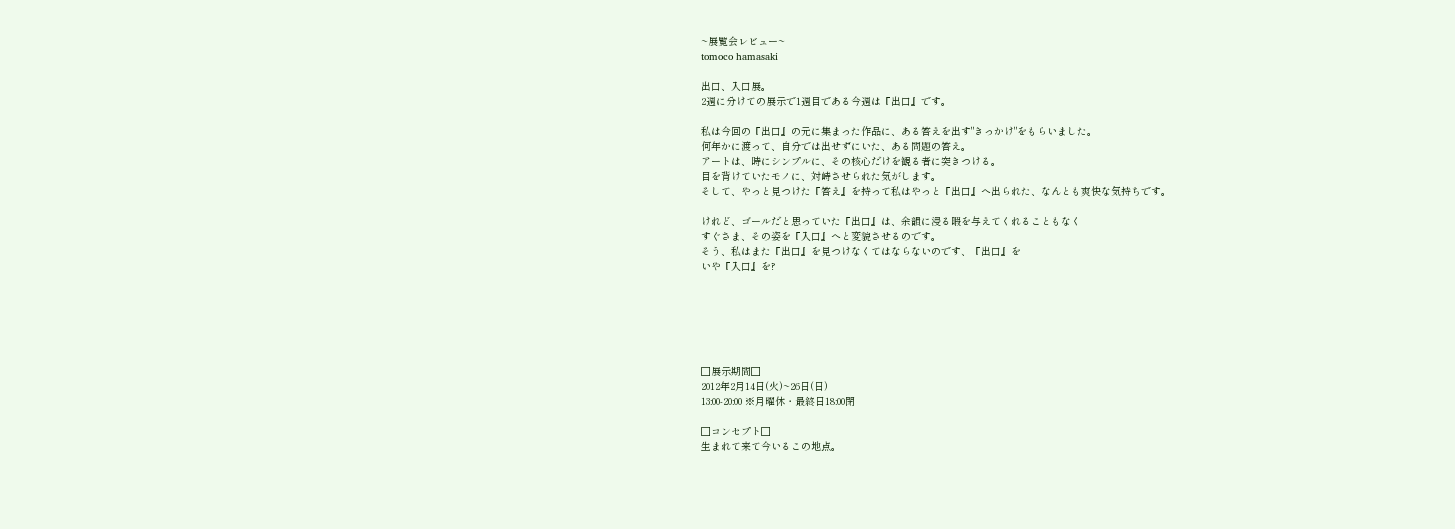~展覧会レビュー~
tomoco hamasaki

出口、入口展。
2週に分けての展示で1週目である今週は『出口』です。

私は今回の『出口』の元に集まった作品に、ある答えを出す"きっかけ"をもらいました。
何年かに渡って、自分では出せずにいた、ある問題の答え。
アートは、時にシンプルに、その核心だけを観る者に突きつける。
目を背けていたモノに、対峙させられた気がします。
そして、やっと見つけた『答え』を持って私はやっと『出口』へ出られた、なんとも爽快な気持ちです。

けれど、ゴールだと思っていた『出口』は、余韻に浸る暇を与えてくれることもなく
すぐさま、その姿を『入口』へと変貌させるのです。
そう、私はまた『出口』を見つけなくてはならないのです、『出口』を
いや『入口』を?






□展示期間□
2012年2月14日(火)~26日(日)
13:00-20:00 ※月曜休・最終日18:00閉

□コンセプト□
生まれて来て今いるこの地点。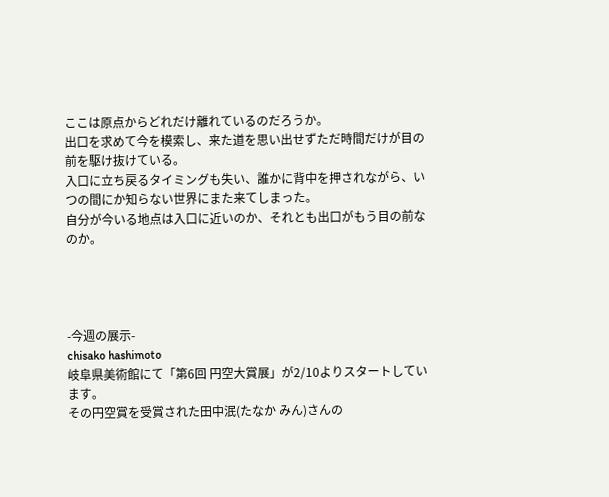ここは原点からどれだけ離れているのだろうか。
出口を求めて今を模索し、来た道を思い出せずただ時間だけが目の前を駆け抜けている。
入口に立ち戻るタイミングも失い、誰かに背中を押されながら、いつの間にか知らない世界にまた来てしまった。
自分が今いる地点は入口に近いのか、それとも出口がもう目の前なのか。




-今週の展示-
chisako hashimoto
岐阜県美術館にて「第6回 円空大賞展」が2/10よりスタートしています。
その円空賞を受賞された田中泯(たなか みん)さんの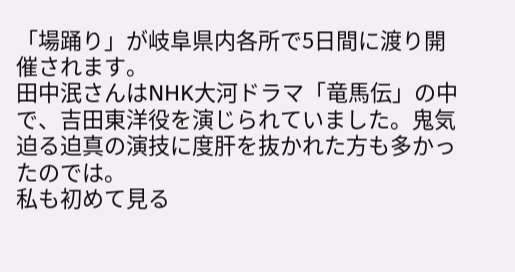「場踊り」が岐阜県内各所で5日間に渡り開催されます。
田中泯さんはNHK大河ドラマ「竜馬伝」の中で、吉田東洋役を演じられていました。鬼気迫る迫真の演技に度肝を抜かれた方も多かったのでは。
私も初めて見る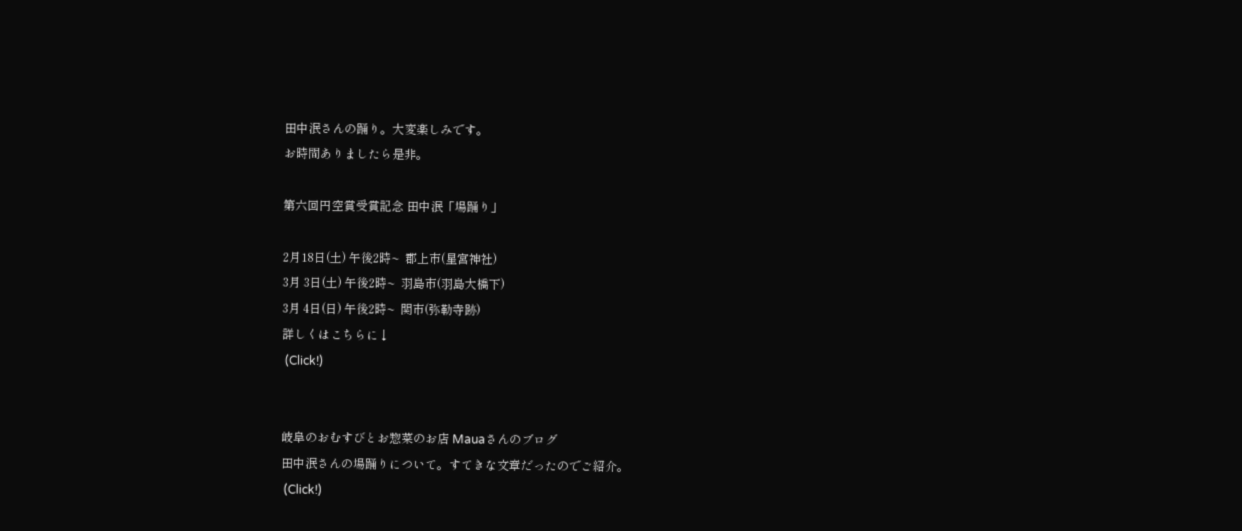田中泯さんの踊り。大変楽しみです。
お時間ありましたら是非。

第六回円空賞受賞記念 田中泯「場踊り」

2月18日(土) 午後2時~  郡上市(星宮神社)
3月 3日(土) 午後2時~  羽島市(羽島大橋下)
3月 4日(日) 午後2時~  関市(弥勒寺跡)
詳しくはこちらに↓
 (Click!)


岐阜のおむすびとお惣菜のお店 Mauaさんのブログ
田中泯さんの場踊りについて。すてきな文章だったのでご紹介。
 (Click!)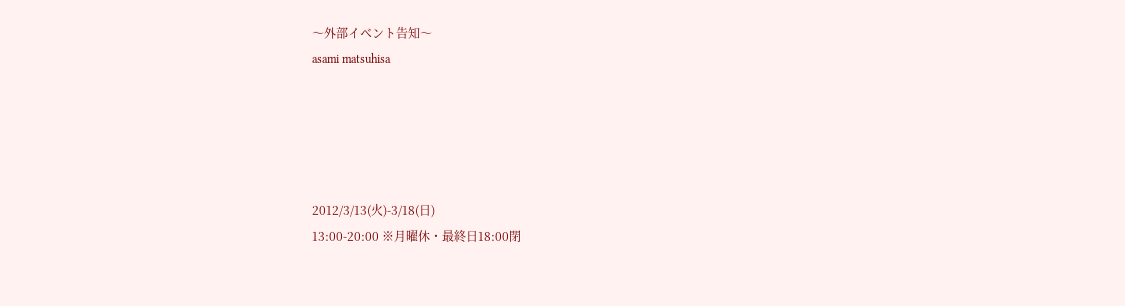〜外部イベント告知〜
asami matsuhisa





2012/3/13(火)-3/18(日)
13:00-20:00 ※月曜休・最終日18:00閉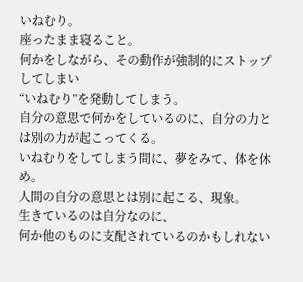いねむり。
座ったまま寝ること。
何かをしながら、その動作が強制的にストップしてしまい
“いねむり”を発動してしまう。
自分の意思で何かをしているのに、自分の力とは別の力が起こってくる。
いねむりをしてしまう間に、夢をみて、体を休め。
人間の自分の意思とは別に起こる、現象。
生きているのは自分なのに、
何か他のものに支配されているのかもしれない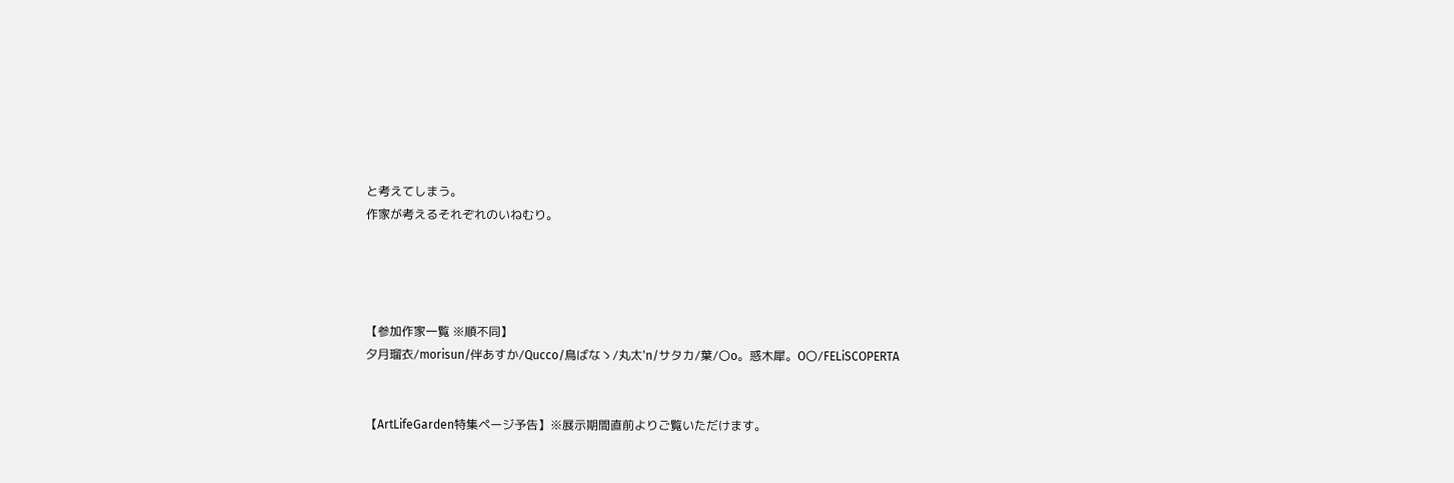と考えてしまう。
作家が考えるそれぞれのいねむり。




【参加作家一覧 ※順不同】
夕月瑠衣/morisun/伴あすか/Qucco/鳥ばなゝ/丸太'n/サタカ/葉/〇o。惑木犀。O〇/FELiSCOPERTA


【ArtLifeGarden特集ページ予告】※展示期間直前よりご覧いただけます。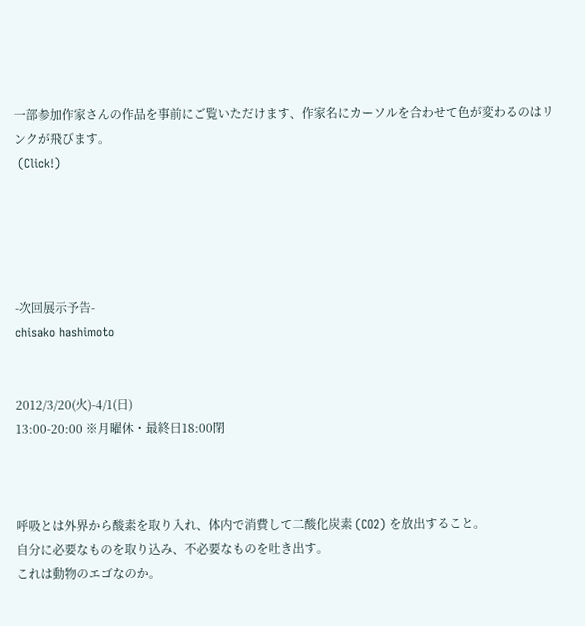一部参加作家さんの作品を事前にご覧いただけます、作家名にカーソルを合わせて色が変わるのはリンクが飛びます。
 (Click!)





-次回展示予告-
chisako hashimoto


2012/3/20(火)-4/1(日)
13:00-20:00 ※月曜休・最終日18:00閉



呼吸とは外界から酸素を取り入れ、体内で消費して二酸化炭素 (CO2) を放出すること。
自分に必要なものを取り込み、不必要なものを吐き出す。
これは動物のエゴなのか。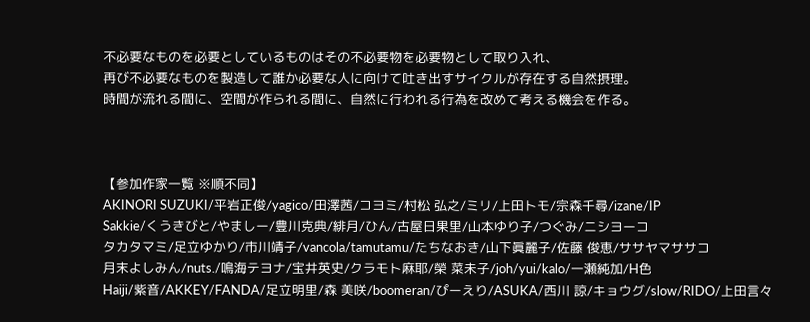不必要なものを必要としているものはその不必要物を必要物として取り入れ、
再び不必要なものを製造して誰か必要な人に向けて吐き出すサイクルが存在する自然摂理。
時間が流れる間に、空間が作られる間に、自然に行われる行為を改めて考える機会を作る。



【参加作家一覧 ※順不同】
AKINORI SUZUKI/平岩正俊/yagico/田澤茜/コヨミ/村松 弘之/ミリ/上田トモ/宗森千尋/izane/IP
Sakkie/くうきびと/やましー/豊川克典/緋月/ひん/古屋日果里/山本ゆり子/つぐみ/ニシヨーコ
タカタマミ/足立ゆかり/市川靖子/vancola/tamutamu/たちなおき/山下眞麗子/佐藤 俊恵/ササヤマササコ
月末よしみん/nuts./鳴海テヨナ/宝井英史/クラモト麻耶/榮 菜未子/joh/yui/kalo/一瀬純加/H色
Haiji/紫音/AKKEY/FANDA/足立明里/森 美咲/boomeran/ぴーえり/ASUKA/西川 諒/キョウグ/slow/RIDO/上田言々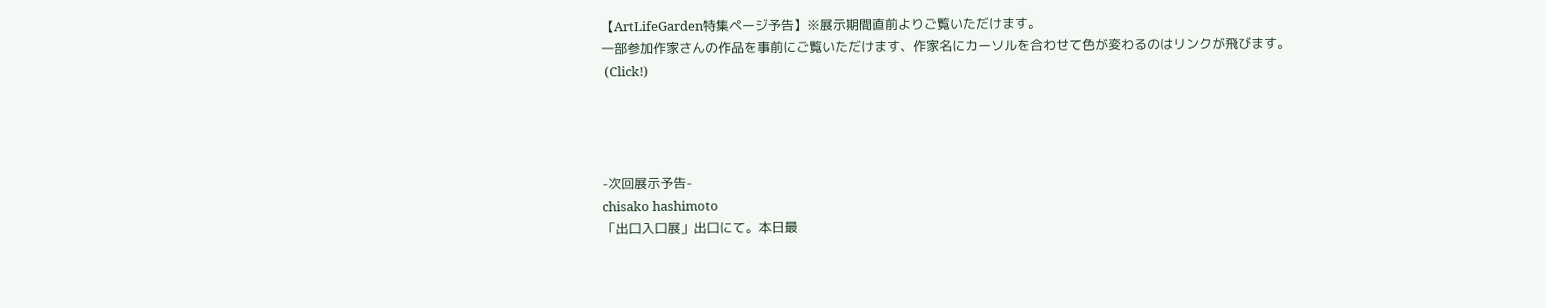【ArtLifeGarden特集ページ予告】※展示期間直前よりご覧いただけます。
一部参加作家さんの作品を事前にご覧いただけます、作家名にカーソルを合わせて色が変わるのはリンクが飛びます。
 (Click!)




-次回展示予告-
chisako hashimoto
「出口入口展」出口にて。本日最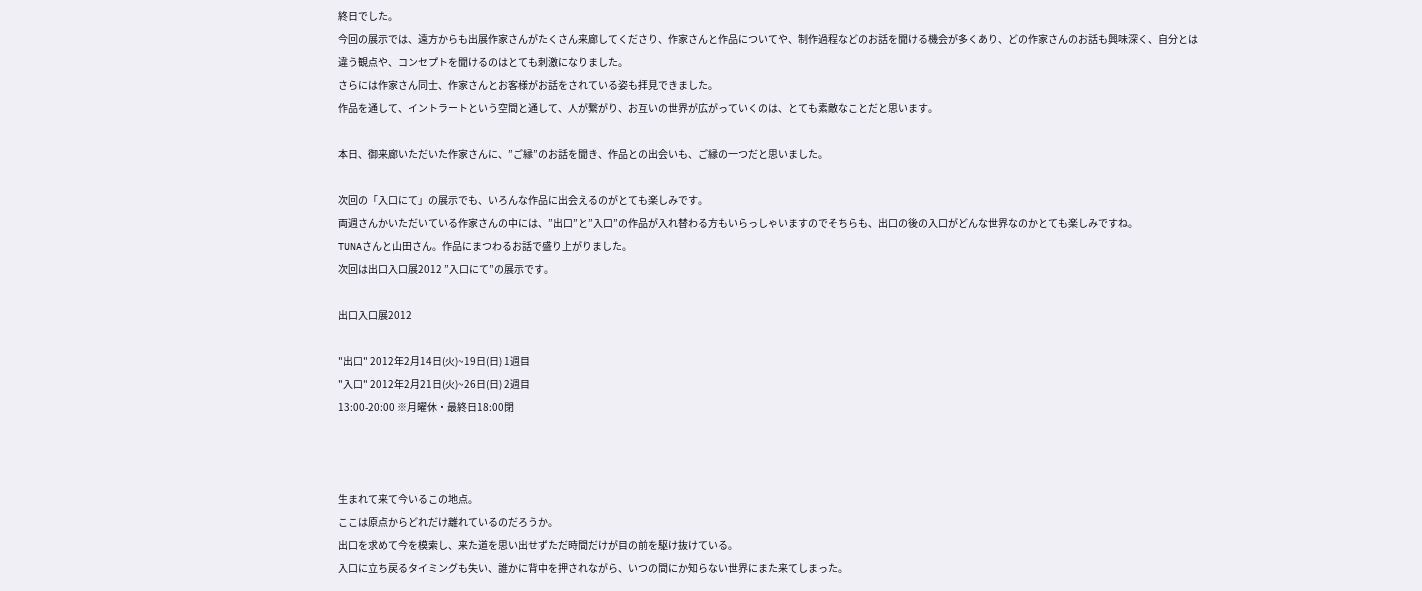終日でした。
今回の展示では、遠方からも出展作家さんがたくさん来廊してくださり、作家さんと作品についてや、制作過程などのお話を聞ける機会が多くあり、どの作家さんのお話も興味深く、自分とは違う観点や、コンセプトを聞けるのはとても刺激になりました。
さらには作家さん同士、作家さんとお客様がお話をされている姿も拝見できました。
作品を通して、イントラートという空間と通して、人が繋がり、お互いの世界が広がっていくのは、とても素敵なことだと思います。

本日、御来廊いただいた作家さんに、”ご縁”のお話を聞き、作品との出会いも、ご縁の一つだと思いました。

次回の「入口にて」の展示でも、いろんな作品に出会えるのがとても楽しみです。
両週さんかいただいている作家さんの中には、”出口”と”入口”の作品が入れ替わる方もいらっしゃいますのでそちらも、出口の後の入口がどんな世界なのかとても楽しみですね。
TUNAさんと山田さん。作品にまつわるお話で盛り上がりました。
次回は出口入口展2012 ”入口にて”の展示です。

出口入口展2012

"出口" 2012年2月14日(火)~19日(日) 1週目
"入口" 2012年2月21日(火)~26日(日) 2週目
13:00-20:00 ※月曜休・最終日18:00閉



生まれて来て今いるこの地点。
ここは原点からどれだけ離れているのだろうか。
出口を求めて今を模索し、来た道を思い出せずただ時間だけが目の前を駆け抜けている。
入口に立ち戻るタイミングも失い、誰かに背中を押されながら、いつの間にか知らない世界にまた来てしまった。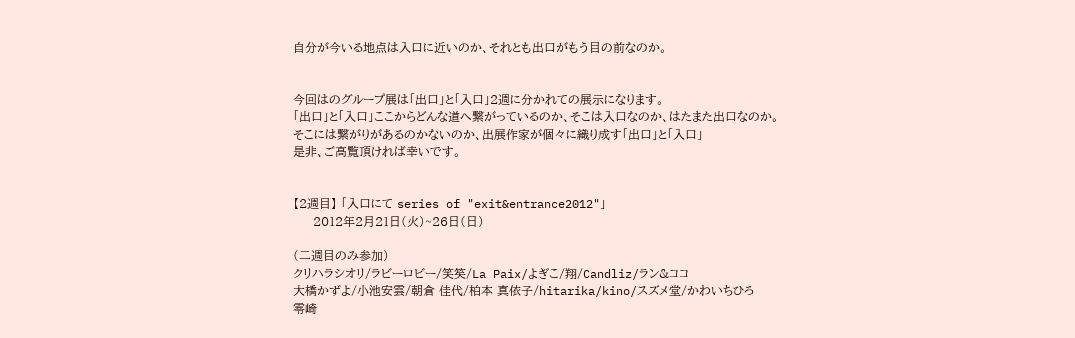自分が今いる地点は入口に近いのか、それとも出口がもう目の前なのか。


今回はのグループ展は「出口」と「入口」2週に分かれての展示になります。
「出口」と「入口」ここからどんな道へ繋がっているのか、そこは入口なのか、はたまた出口なのか。
そこには繋がりがあるのかないのか、出展作家が個々に織り成す「出口」と「入口」
是非、ご高覧頂ければ幸いです。


【2週目】 「入口にて series of "exit&entrance2012"」
     2012年2月21日(火)~26日(日)

(二週目のみ参加)
クリハラシオリ/ラビーロビー/笑笶/La Paix/よぎこ/翔/Candliz/ラン&ココ
大橋かずよ/小池安雲/朝倉 佳代/柏本 真依子/hitarika/kino/スズメ堂/かわいちひろ
零崎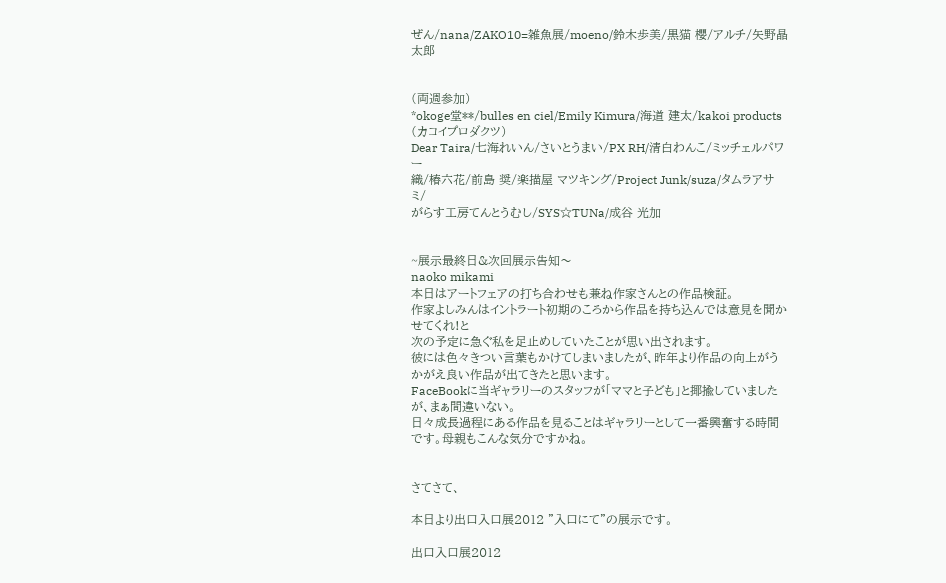ぜん/nana/ZAKO10=雑魚展/moeno/鈴木歩美/黒猫 櫻/アルチ/矢野晶太郎


(両週参加)
*okoge堂**/bulles en ciel/Emily Kimura/海道 建太/kakoi products (カコイプロダクツ)
Dear Taira/七海れいん/さいとうまい/PX RH/清白わんこ/ミッチェルパワー
織/椿六花/前島 奨/楽描屋 マツキング/Project Junk/suza/タムラアサミ/
がらす工房てんとうむし/SYS☆TUNa/成谷 光加


~展示最終日&次回展示告知〜
naoko mikami
本日はアートフェアの打ち合わせも兼ね作家さんとの作品検証。
作家よしみんはイントラート初期のころから作品を持ち込んでは意見を聞かせてくれ!と
次の予定に急ぐ私を足止めしていたことが思い出されます。
彼には色々きつい言葉もかけてしまいましたが、昨年より作品の向上がうかがえ良い作品が出てきたと思います。
FaceBookに当ギャラリーのスタッフが「ママと子ども」と揶揄していましたが、まぁ間違いない。
日々成長過程にある作品を見ることはギャラリーとして一番興奮する時間です。母親もこんな気分ですかね。


さてさて、

本日より出口入口展2012 ”入口にて”の展示です。

出口入口展2012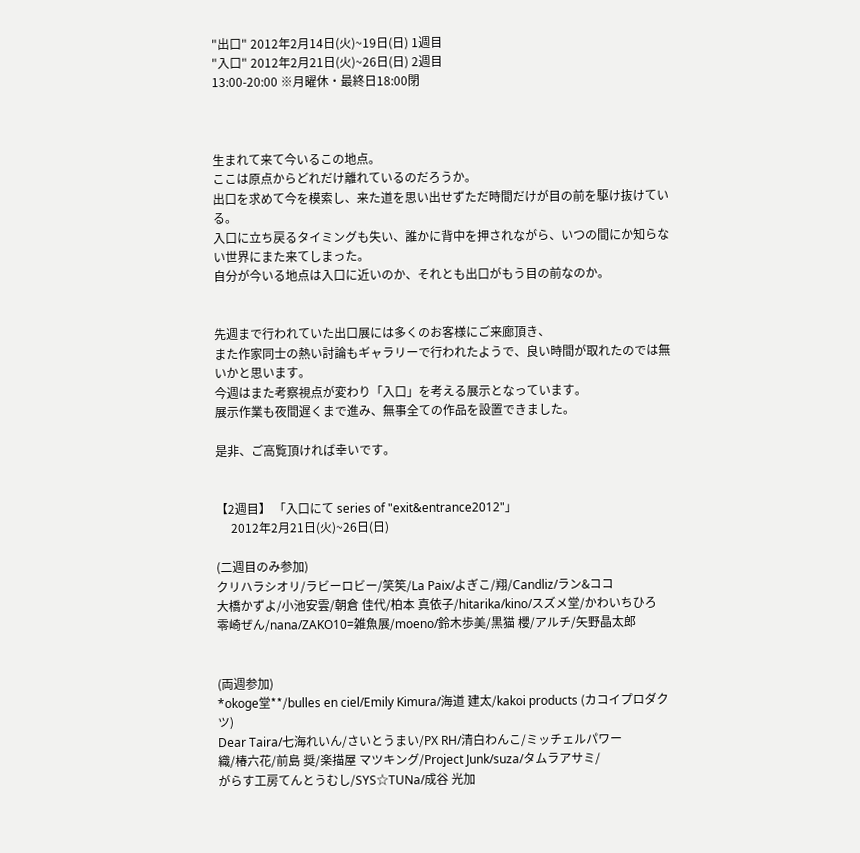"出口" 2012年2月14日(火)~19日(日) 1週目
"入口" 2012年2月21日(火)~26日(日) 2週目
13:00-20:00 ※月曜休・最終日18:00閉



生まれて来て今いるこの地点。
ここは原点からどれだけ離れているのだろうか。
出口を求めて今を模索し、来た道を思い出せずただ時間だけが目の前を駆け抜けている。
入口に立ち戻るタイミングも失い、誰かに背中を押されながら、いつの間にか知らない世界にまた来てしまった。
自分が今いる地点は入口に近いのか、それとも出口がもう目の前なのか。


先週まで行われていた出口展には多くのお客様にご来廊頂き、
また作家同士の熱い討論もギャラリーで行われたようで、良い時間が取れたのでは無いかと思います。
今週はまた考察視点が変わり「入口」を考える展示となっています。
展示作業も夜間遅くまで進み、無事全ての作品を設置できました。

是非、ご高覧頂ければ幸いです。


【2週目】 「入口にて series of "exit&entrance2012"」
     2012年2月21日(火)~26日(日)

(二週目のみ参加)
クリハラシオリ/ラビーロビー/笑笶/La Paix/よぎこ/翔/Candliz/ラン&ココ
大橋かずよ/小池安雲/朝倉 佳代/柏本 真依子/hitarika/kino/スズメ堂/かわいちひろ
零崎ぜん/nana/ZAKO10=雑魚展/moeno/鈴木歩美/黒猫 櫻/アルチ/矢野晶太郎


(両週参加)
*okoge堂**/bulles en ciel/Emily Kimura/海道 建太/kakoi products (カコイプロダクツ)
Dear Taira/七海れいん/さいとうまい/PX RH/清白わんこ/ミッチェルパワー
織/椿六花/前島 奨/楽描屋 マツキング/Project Junk/suza/タムラアサミ/
がらす工房てんとうむし/SYS☆TUNa/成谷 光加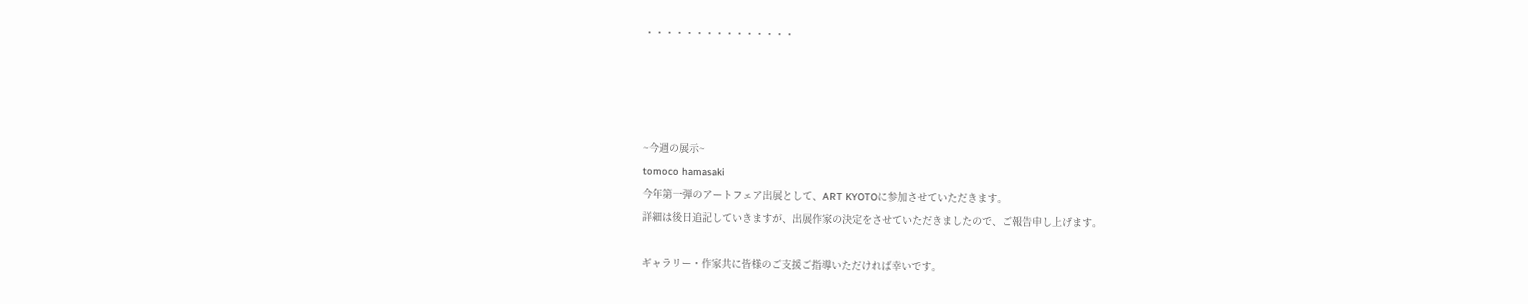・・・・・・・・・・・・・・・




~今週の展示~
tomoco hamasaki
今年第一弾のアートフェア出展として、ART KYOTOに参加させていただきます。
詳細は後日追記していきますが、出展作家の決定をさせていただきましたので、ご報告申し上げます。

ギャラリー・作家共に皆様のご支援ご指導いただければ幸いです。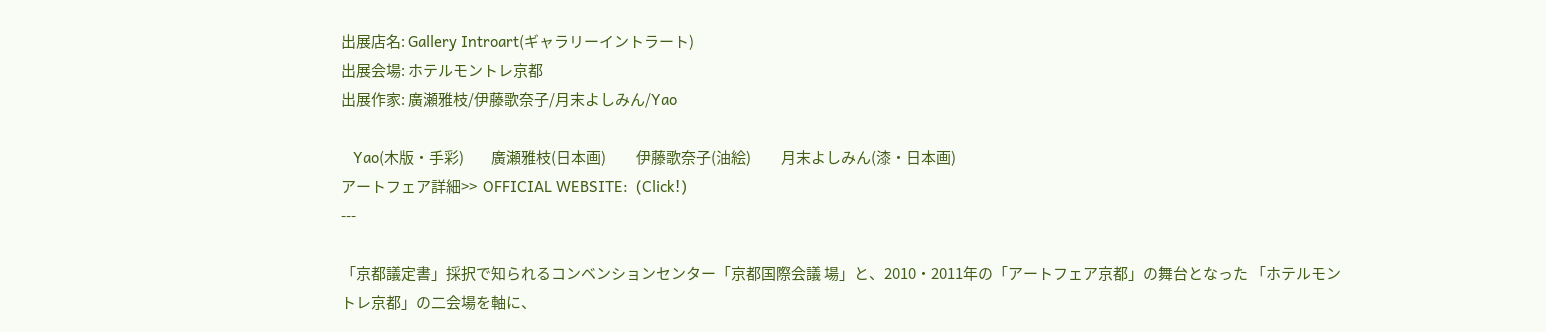出展店名: Gallery Introart(ギャラリーイントラート)
出展会場: ホテルモントレ京都
出展作家: 廣瀬雅枝/伊藤歌奈子/月末よしみん/Yao

   Yao(木版・手彩)         廣瀬雅枝(日本画)          伊藤歌奈子(油絵)          月末よしみん(漆・日本画)
アートフェア詳細>>  OFFICIAL WEBSITE:  (Click!)
---

「京都議定書」採択で知られるコンベンションセンター「京都国際会議 場」と、2010・2011年の「アートフェア京都」の舞台となった 「ホテルモントレ京都」の二会場を軸に、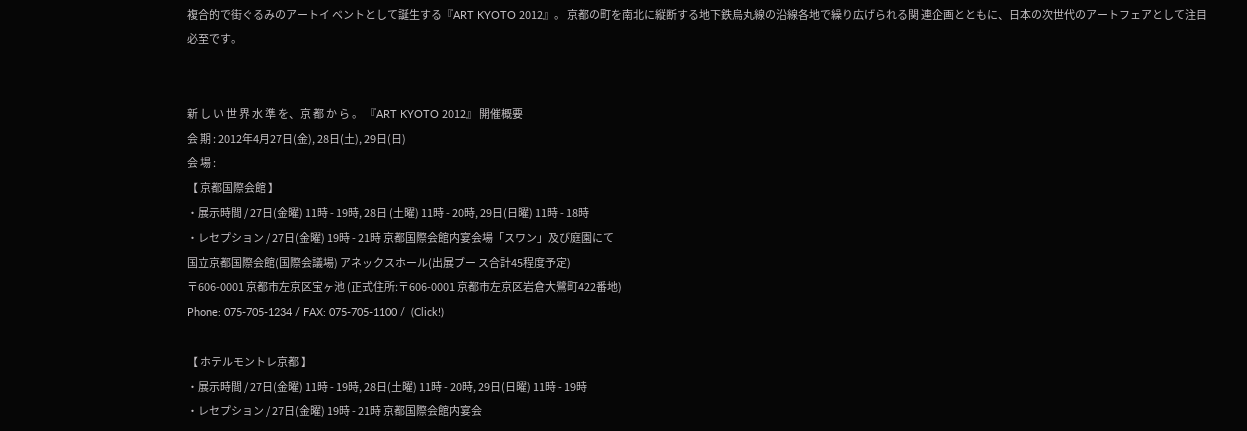複合的で街ぐるみのアートイ ベントとして誕生する『ART KYOTO 2012』。 京都の町を南北に縦断する地下鉄烏丸線の沿線各地で繰り広げられる関 連企画とともに、日本の次世代のアートフェアとして注目必至です。


新 し い 世 界 水 準 を、京 都 か ら 。 『ART KYOTO 2012』 開催概要
会 期 : 2012年4月27日(金), 28日(土), 29日(日)
会 場 :
【 京都国際会館 】
・展示時間 / 27日(金曜) 11時 - 19時, 28日 (土曜) 11時 - 20時, 29日(日曜) 11時 - 18時
・レセプション / 27日(金曜) 19時 - 21時 京都国際会館内宴会場「スワン」及び庭園にて
国立京都国際会館(国際会議場) アネックスホール(出展ブー ス合計45程度予定)
〒606-0001 京都市左京区宝ヶ池 (正式住所:〒606-0001 京都市左京区岩倉大鷺町422番地)
Phone: 075-705-1234 / FAX: 075-705-1100 /  (Click!)

【 ホテルモントレ京都 】
・展示時間 / 27日(金曜) 11時 - 19時, 28日(土曜) 11時 - 20時, 29日(日曜) 11時 - 19時
・レセプション / 27日(金曜) 19時 - 21時 京都国際会館内宴会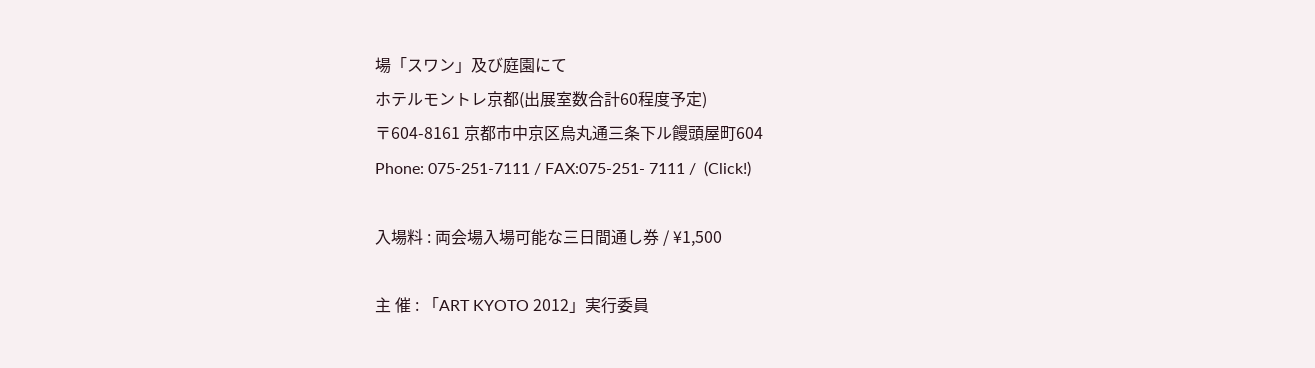場「スワン」及び庭園にて
ホテルモントレ京都(出展室数合計60程度予定)
〒604-8161 京都市中京区烏丸通三条下ル饅頭屋町604
Phone: 075-251-7111 / FAX:075-251- 7111 /  (Click!)

入場料 : 両会場入場可能な三日間通し券 / ¥1,500

主 催 : 「ART KYOTO 2012」実行委員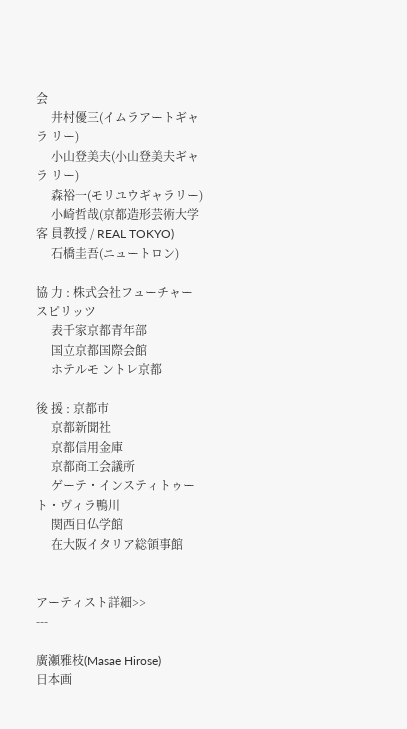会
     井村優三(イムラアートギャラ リー)
     小山登美夫(小山登美夫ギャラ リー)
     森裕一(モリユウギャラリー)
     小崎哲哉(京都造形芸術大学客 員教授 / REAL TOKYO)
     石橋圭吾(ニュートロン)

協 力 : 株式会社フューチャースピリッツ
     表千家京都青年部
     国立京都国際会館
     ホテルモ ントレ京都

後 援 : 京都市
     京都新聞社
     京都信用金庫
     京都商工会議所
     ゲーテ・インスティトゥート・ヴィラ鴨川
     関西日仏学館
     在大阪イタリア総領事館


アーティスト詳細>>
---

廣瀬雅枝(Masae Hirose)
日本画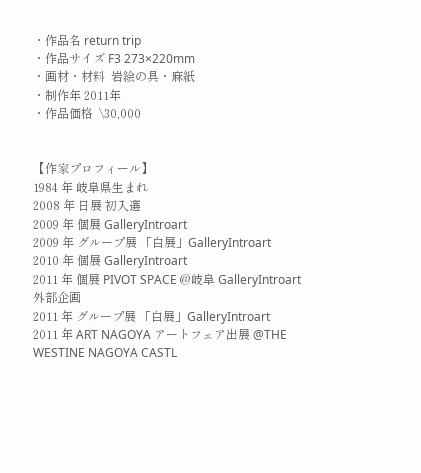・作品名 return trip
・作品サイズ F3 273×220mm
・画材・材料  岩絵の具・麻紙
・制作年 2011年
・作品価格  \30,000


【作家プロフィール】
1984 年 岐阜県生まれ
2008 年 日展 初入選
2009 年 個展 GalleryIntroart
2009 年 グループ展 「白展」GalleryIntroart
2010 年 個展 GalleryIntroart
2011 年 個展 PIVOT SPACE @岐阜 GalleryIntroart外部企画
2011 年 グループ展 「白展」GalleryIntroart
2011 年 ART NAGOYA アートフェア出展 @THE WESTINE NAGOYA CASTL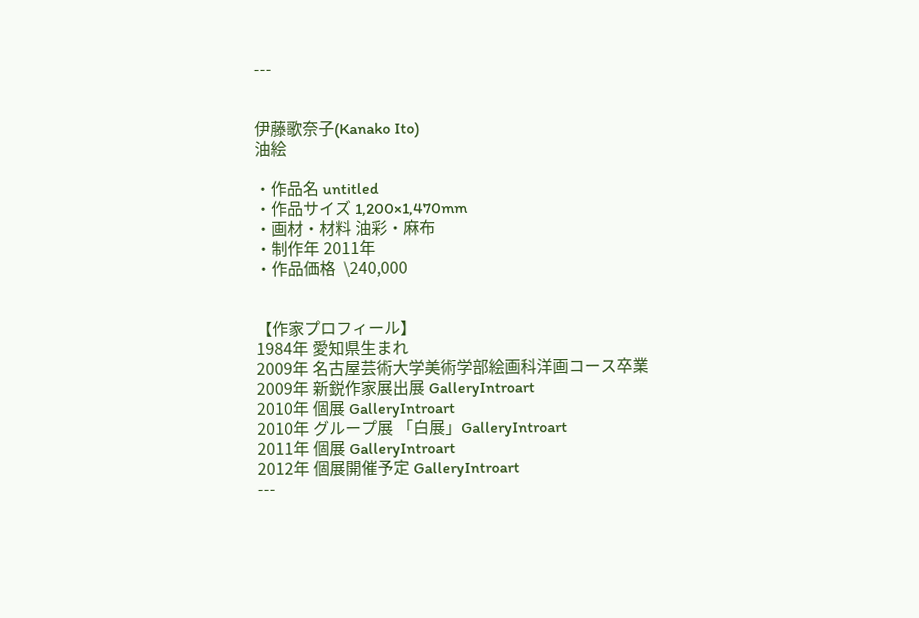---


伊藤歌奈子(Kanako Ito)
油絵

・作品名 untitled
・作品サイズ 1,200×1,470mm
・画材・材料 油彩・麻布
・制作年 2011年
・作品価格  \240,000


【作家プロフィール】
1984年 愛知県生まれ
2009年 名古屋芸術大学美術学部絵画科洋画コース卒業
2009年 新鋭作家展出展 GalleryIntroart
2010年 個展 GalleryIntroart
2010年 グループ展 「白展」GalleryIntroart
2011年 個展 GalleryIntroart
2012年 個展開催予定 GalleryIntroart
---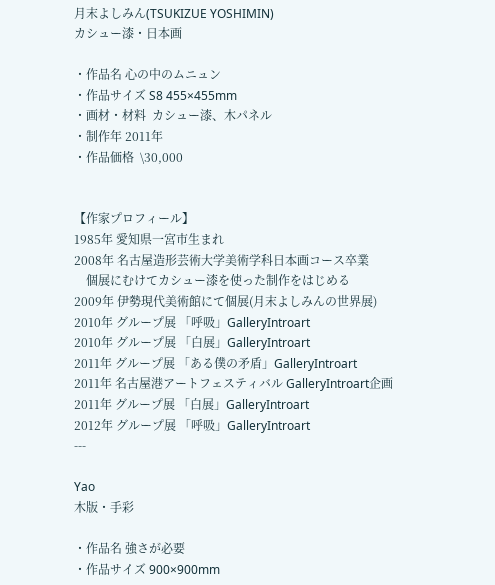月末よしみん(TSUKIZUE YOSHIMIN)
カシュー漆・日本画

・作品名 心の中のムニュン
・作品サイズ S8 455×455mm
・画材・材料  カシュー漆、木パネル
・制作年 2011年
・作品価格  \30,000


【作家プロフィール】
1985年 愛知県一宮市生まれ
2008年 名古屋造形芸術大学美術学科日本画コース卒業
    個展にむけてカシュー漆を使った制作をはじめる
2009年 伊勢現代美術館にて個展(月末よしみんの世界展)
2010年 グループ展 「呼吸」GalleryIntroart
2010年 グループ展 「白展」GalleryIntroart
2011年 グループ展 「ある僕の矛盾」GalleryIntroart
2011年 名古屋港アートフェスティバル GalleryIntroart企画
2011年 グループ展 「白展」GalleryIntroart
2012年 グループ展 「呼吸」GalleryIntroart
---

Yao
木版・手彩

・作品名 強さが必要
・作品サイズ 900×900mm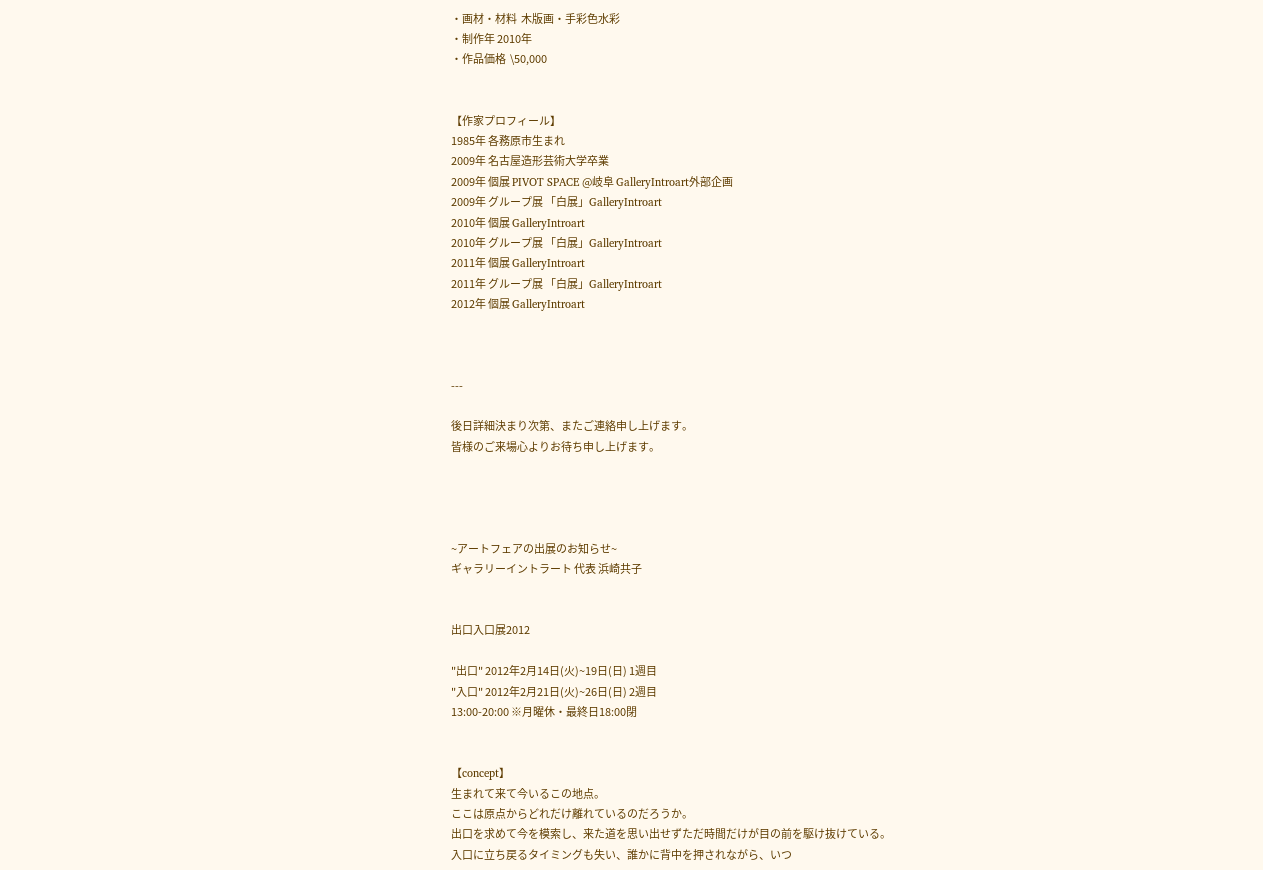・画材・材料  木版画・手彩色水彩
・制作年 2010年
・作品価格  \50,000


【作家プロフィール】
1985年 各務原市生まれ
2009年 名古屋造形芸術大学卒業
2009年 個展 PIVOT SPACE @岐阜 GalleryIntroart外部企画
2009年 グループ展 「白展」GalleryIntroart
2010年 個展 GalleryIntroart
2010年 グループ展 「白展」GalleryIntroart
2011年 個展 GalleryIntroart
2011年 グループ展 「白展」GalleryIntroart
2012年 個展 GalleryIntroart



---

後日詳細決まり次第、またご連絡申し上げます。
皆様のご来場心よりお待ち申し上げます。




~アートフェアの出展のお知らせ~
ギャラリーイントラート 代表 浜崎共子


出口入口展2012

"出口" 2012年2月14日(火)~19日(日) 1週目
"入口" 2012年2月21日(火)~26日(日) 2週目
13:00-20:00 ※月曜休・最終日18:00閉


【concept】
生まれて来て今いるこの地点。
ここは原点からどれだけ離れているのだろうか。
出口を求めて今を模索し、来た道を思い出せずただ時間だけが目の前を駆け抜けている。
入口に立ち戻るタイミングも失い、誰かに背中を押されながら、いつ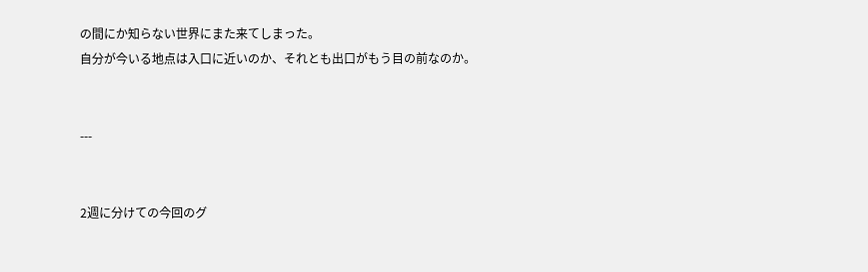の間にか知らない世界にまた来てしまった。
自分が今いる地点は入口に近いのか、それとも出口がもう目の前なのか。


---


2週に分けての今回のグ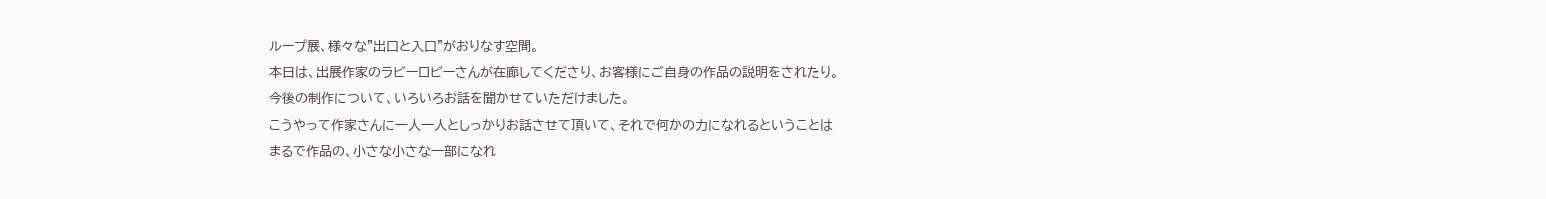ループ展、様々な"出口と入口"がおりなす空間。
本日は、出展作家のラビーロビーさんが在廊してくださり、お客様にご自身の作品の説明をされたり。
今後の制作について、いろいろお話を聞かせていただけました。
こうやって作家さんに一人一人としっかりお話させて頂いて、それで何かの力になれるということは
まるで作品の、小さな小さな一部になれ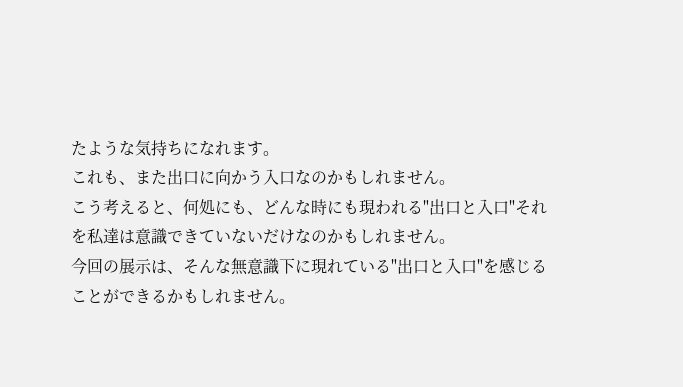たような気持ちになれます。
これも、また出口に向かう入口なのかもしれません。
こう考えると、何処にも、どんな時にも現われる"出口と入口"それを私達は意識できていないだけなのかもしれません。
今回の展示は、そんな無意識下に現れている"出口と入口"を感じることができるかもしれません。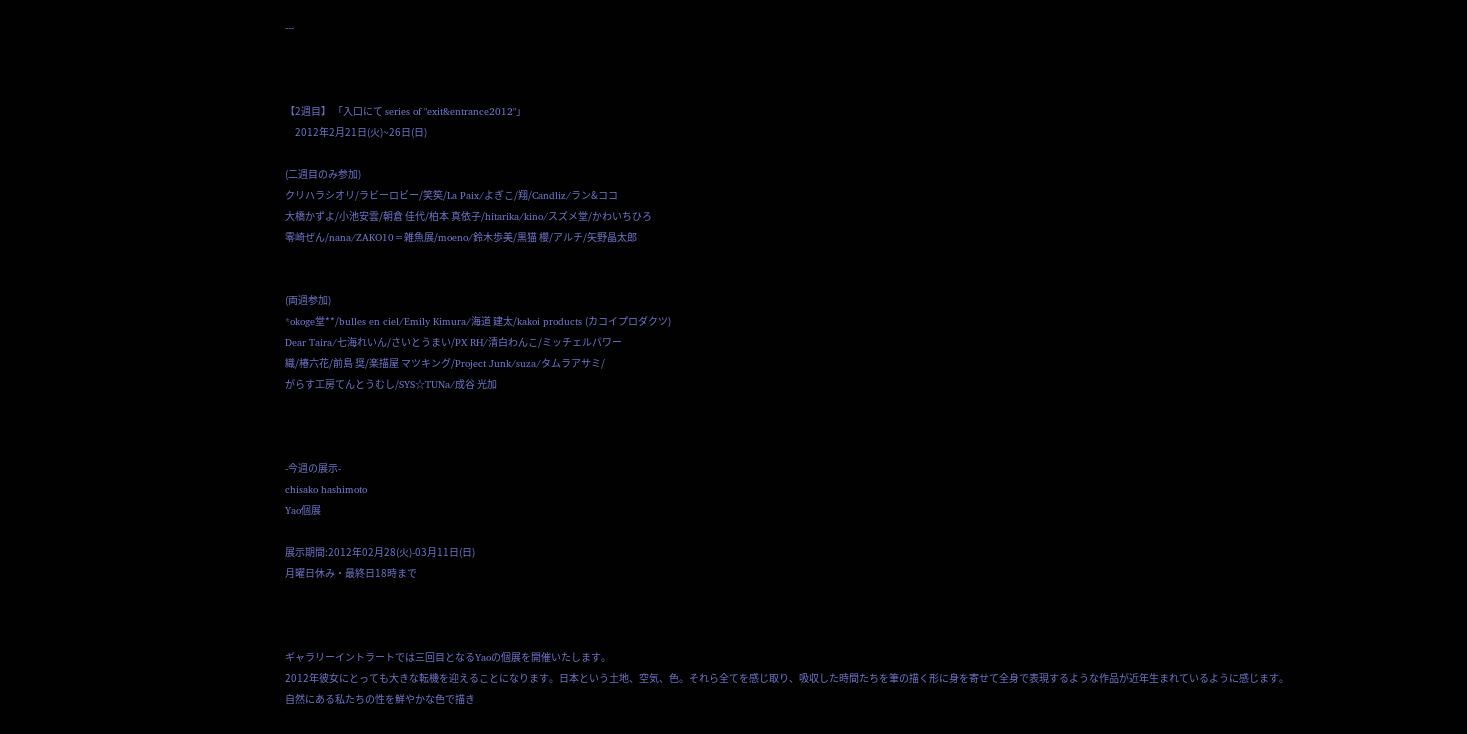---



【2週目】 「入口にて series of "exit&entrance2012"」
     2012年2月21日(火)~26日(日)

(二週目のみ参加)
クリハラシオリ/ラビーロビー/笑笶/La Paix/よぎこ/翔/Candliz/ラン&ココ
大橋かずよ/小池安雲/朝倉 佳代/柏本 真依子/hitarika/kino/スズメ堂/かわいちひろ
零崎ぜん/nana/ZAKO10=雑魚展/moeno/鈴木歩美/黒猫 櫻/アルチ/矢野晶太郎


(両週参加)
*okoge堂**/bulles en ciel/Emily Kimura/海道 建太/kakoi products (カコイプロダクツ)
Dear Taira/七海れいん/さいとうまい/PX RH/清白わんこ/ミッチェルパワー
織/椿六花/前島 奨/楽描屋 マツキング/Project Junk/suza/タムラアサミ/
がらす工房てんとうむし/SYS☆TUNa/成谷 光加



-今週の展示-
chisako hashimoto
Yao個展

展示期間:2012年02月28(火)-03月11日(日)
月曜日休み・最終日18時まで



ギャラリーイントラートでは三回目となるYaoの個展を開催いたします。
2012年彼女にとっても大きな転機を迎えることになります。日本という土地、空気、色。それら全てを感じ取り、吸収した時間たちを筆の描く形に身を寄せて全身で表現するような作品が近年生まれているように感じます。
自然にある私たちの性を鮮やかな色で描き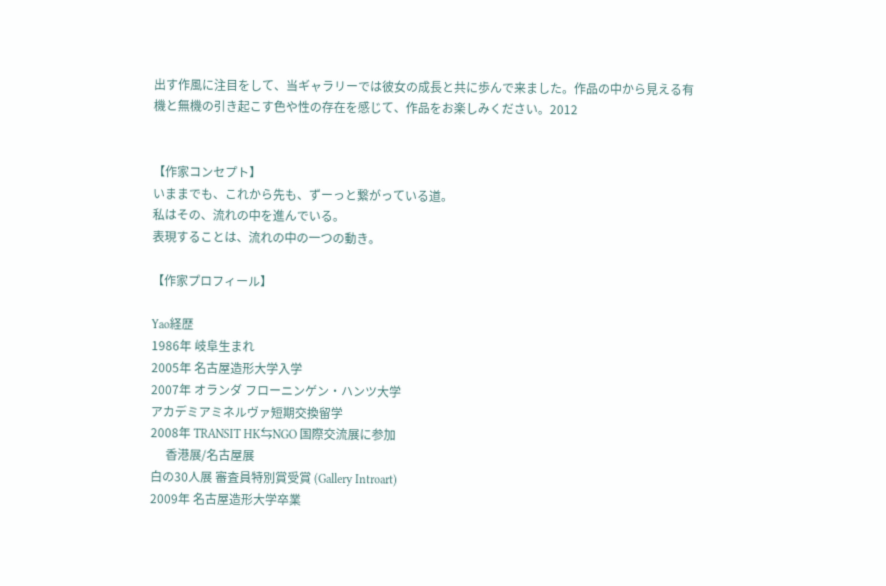出す作風に注目をして、当ギャラリーでは彼女の成長と共に歩んで来ました。作品の中から見える有機と無機の引き起こす色や性の存在を感じて、作品をお楽しみください。2012


【作家コンセプト】
いままでも、これから先も、ずーっと繋がっている道。
私はその、流れの中を進んでいる。
表現することは、流れの中の一つの動き。

【作家プロフィール】

Yao経歴
1986年 岐阜生まれ
2005年 名古屋造形大学入学
2007年 オランダ フローニンゲン・ハンツ大学
アカデミアミネルヴァ短期交換留学
2008年 TRANSIT HK⇆NGO 国際交流展に参加
     香港展/名古屋展
白の30人展 審査員特別賞受賞 (Gallery Introart)
2009年 名古屋造形大学卒業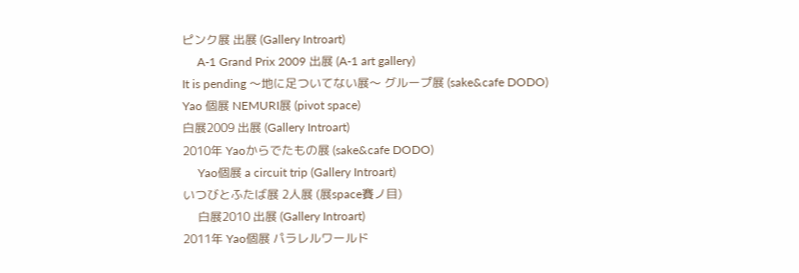ピンク展 出展 (Gallery Introart)
     A-1 Grand Prix 2009 出展 (A-1 art gallery)
It is pending 〜地に足ついてない展〜 グループ展 (sake&cafe DODO)
Yao 個展 NEMURI展 (pivot space)
白展2009 出展 (Gallery Introart)
2010年 Yaoからでたもの展 (sake&cafe DODO)
     Yao個展 a circuit trip (Gallery Introart)
いつびとふたば展 2人展 (展space賽ノ目)
     白展2010 出展 (Gallery Introart)
2011年 Yao個展 パラレルワールド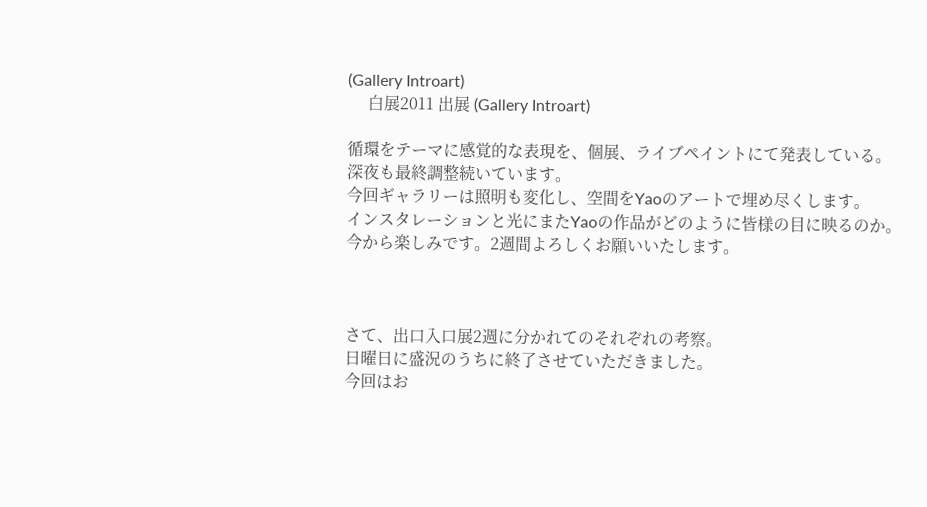(Gallery Introart)
     白展2011 出展 (Gallery Introart)

循環をテーマに感覚的な表現を、個展、ライブペイントにて発表している。
深夜も最終調整続いています。
今回ギャラリーは照明も変化し、空間をYaoのアートで埋め尽くします。
インスタレーションと光にまたYaoの作品がどのように皆様の目に映るのか。
今から楽しみです。2週間よろしくお願いいたします。



さて、出口入口展2週に分かれてのそれぞれの考察。
日曜日に盛況のうちに終了させていただきました。
今回はお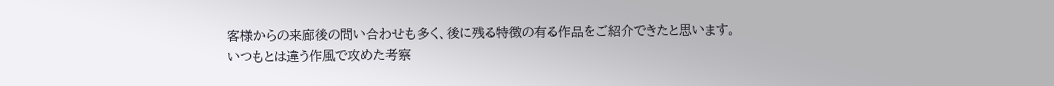客様からの来廊後の問い合わせも多く、後に残る特徴の有る作品をご紹介できたと思います。
いつもとは違う作風で攻めた考察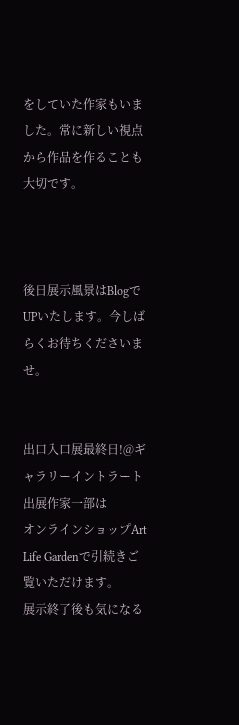をしていた作家もいました。常に新しい視点から作品を作ることも大切です。



後日展示風景はBlogでUPいたします。今しばらくお待ちくださいませ。


出口入口展最終日!@ギャラリーイントラート 出展作家一部は
オンラインショップArt Life Gardenで引続きご覧いただけます。
展示終了後も気になる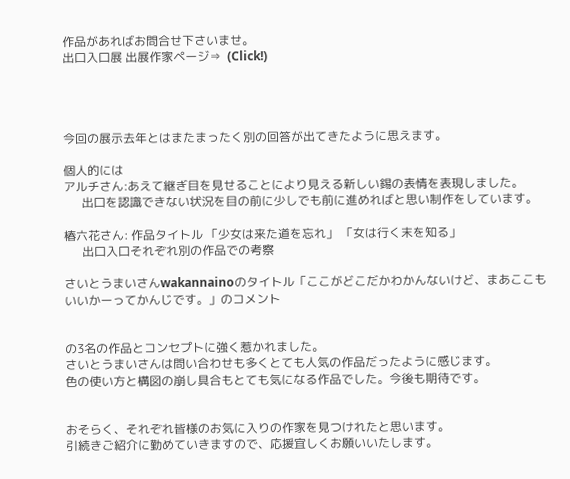作品があればお問合せ下さいませ。
出口入口展 出展作家ページ⇒  (Click!)




今回の展示去年とはまたまったく別の回答が出てきたように思えます。

個人的には
アルチさん:あえて継ぎ目を見せることにより見える新しい錫の表情を表現しました。
      出口を認識できない状況を目の前に少しでも前に進めればと思い制作をしています。

椿六花さん: 作品タイトル 「少女は来た道を忘れ」 「女は行く末を知る」
      出口入口それぞれ別の作品での考察

さいとうまいさんwakannainoのタイトル「ここがどこだかわかんないけど、まあここもいいかーってかんじです。」のコメント


の3名の作品とコンセプトに強く惹かれました。
さいとうまいさんは問い合わせも多くとても人気の作品だったように感じます。
色の使い方と構図の崩し具合もとても気になる作品でした。今後も期待です。


おそらく、それぞれ皆様のお気に入りの作家を見つけれたと思います。
引続きご紹介に勤めていきますので、応援宜しくお願いいたします。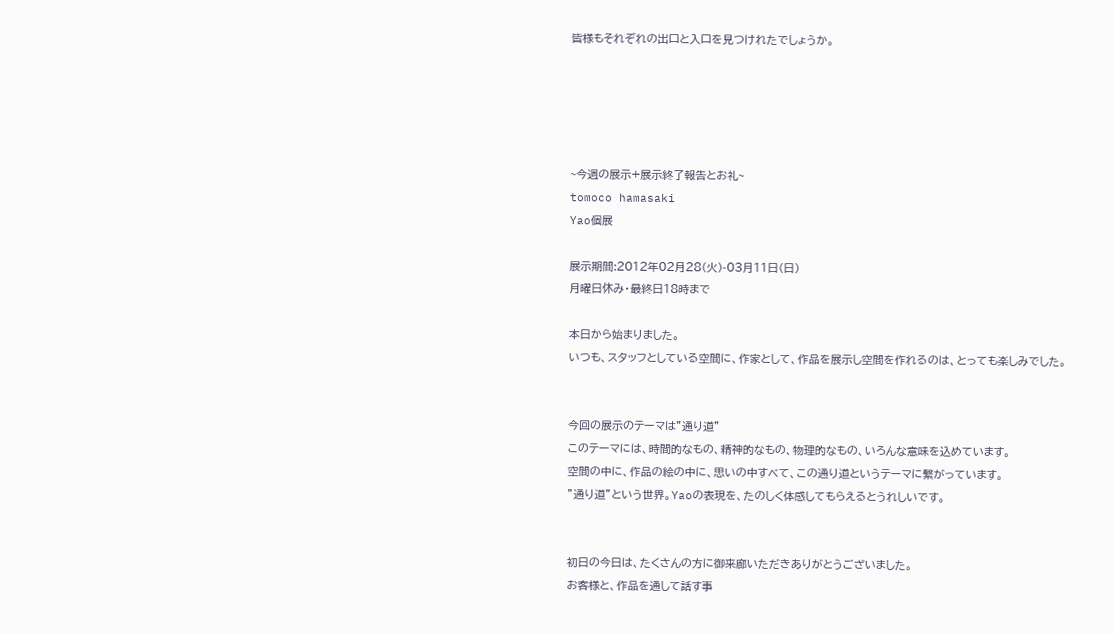皆様もそれぞれの出口と入口を見つけれたでしょうか。





~今週の展示+展示終了報告とお礼~
tomoco hamasaki
Yao個展

展示期間:2012年02月28(火)-03月11日(日)
月曜日休み・最終日18時まで

本日から始まりました。
いつも、スタッフとしている空間に、作家として、作品を展示し空間を作れるのは、とっても楽しみでした。


今回の展示のテーマは”通り道”
このテーマには、時間的なもの、精神的なもの、物理的なもの、いろんな意味を込めています。
空間の中に、作品の絵の中に、思いの中すべて、この通り道というテーマに繋がっています。
”通り道”という世界。Yaoの表現を、たのしく体感してもらえるとうれしいです。


初日の今日は、たくさんの方に御来廊いただきありがとうございました。
お客様と、作品を通して話す事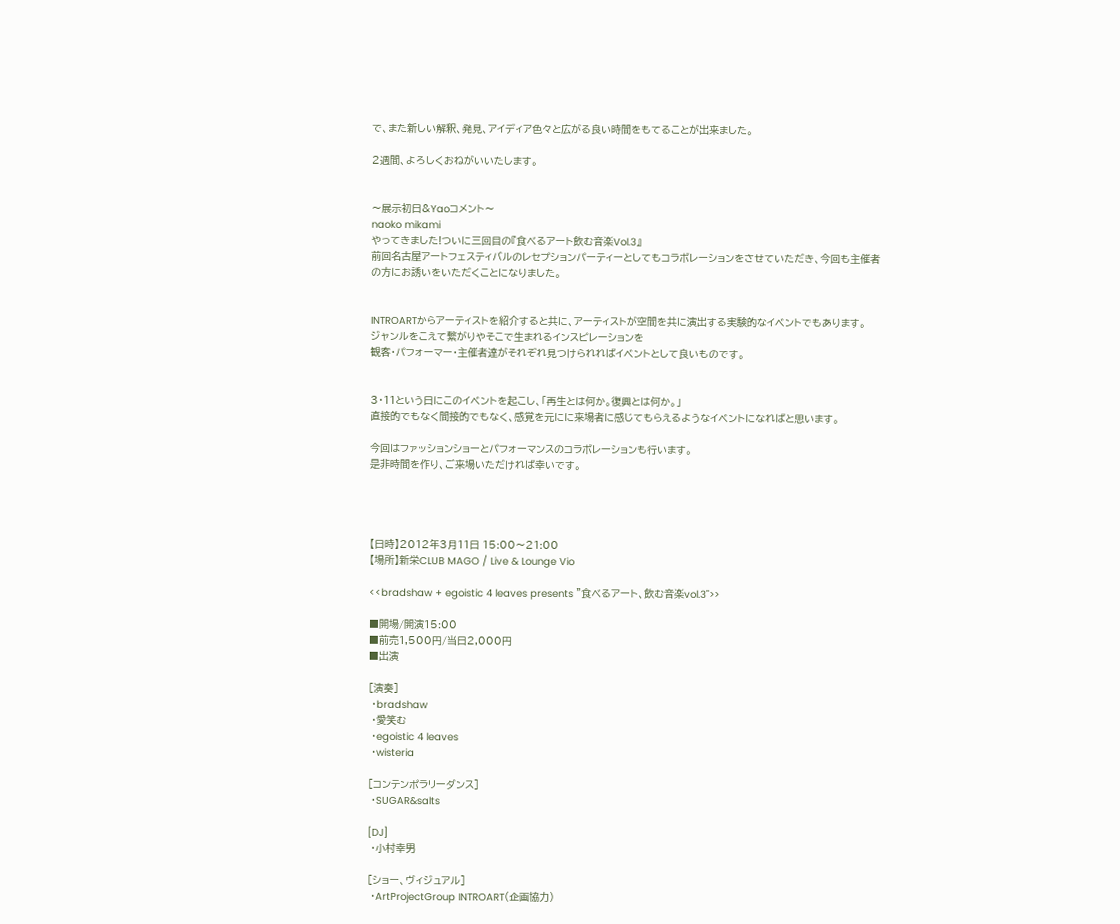で、また新しい解釈、発見、アイディア色々と広がる良い時間をもてることが出来ました。

2週間、よろしくおねがいいたします。


〜展示初日&Yaoコメント〜
naoko mikami
やってきました!ついに三回目の『食べるアート飲む音楽Vol.3』
前回名古屋アートフェスティバルのレセプションパーティーとしてもコラボレーションをさせていただき、今回も主催者の方にお誘いをいただくことになりました。


INTROARTからアーティストを紹介すると共に、アーティストが空間を共に演出する実験的なイベントでもあります。
ジャンルをこえて繋がりやそこで生まれるインスピレーションを
観客・パフォーマー・主催者達がそれぞれ見つけられればイベントとして良いものです。


3・11という日にこのイベントを起こし、「再生とは何か。復興とは何か。」
直接的でもなく間接的でもなく、感覚を元にに来場者に感じてもらえるようなイベントになればと思います。

今回はファッションショーとパフォーマンスのコラボレーションも行います。
是非時間を作り、ご来場いただければ幸いです。




【日時】2012年3月11日 15:00〜21:00
【場所】新栄CLUB MAGO / Live & Lounge Vio

<<bradshaw + egoistic 4 leaves presents "食べるアート、飲む音楽vol.3">>

■開場/開演15:00
■前売1,500円/当日2,000円
■出演

[演奏]
 ・bradshaw
 ・愛笑む
 ・egoistic 4 leaves
 ・wisteria

[コンテンポラリーダンス]
 ・SUGAR&salts

[DJ]
 ・小村幸男

[ショー、ヴィジュアル]
 ・ArtProjectGroup INTROART(企画協力)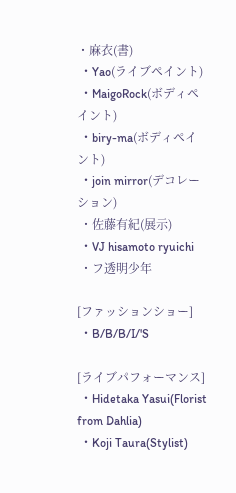・麻衣(書)
 ・Yao(ライブペイント)
 ・MaigoRock(ボディペイント)
 ・biry-ma(ボディペイント)
 ・join mirror(デコレーション)
 ・佐藤有紀(展示)
 ・VJ hisamoto ryuichi
 ・フ透明少年

[ファッションショー]
 ・B/B/B/I/'S

[ライブパフォーマンス]
 ・Hidetaka Yasui(Florist from Dahlia)
 ・Koji Taura(Stylist)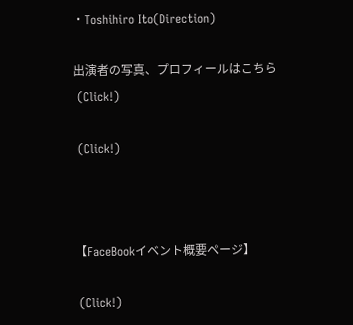・Toshihiro Ito(Direction)

出演者の写真、プロフィールはこちら
 (Click!)

 (Click!)



【FaceBookイベント概要ページ】

 (Click!)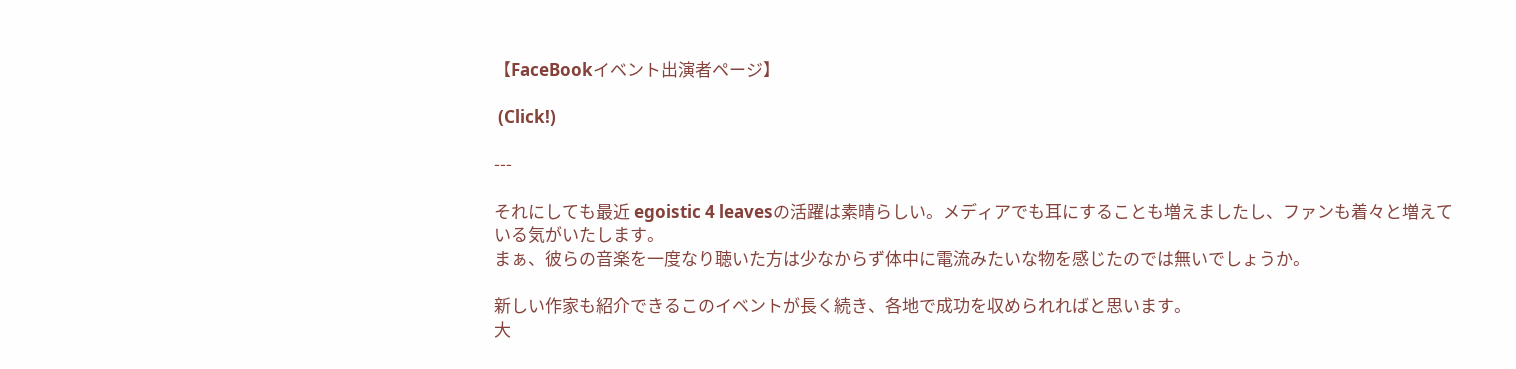【FaceBookイベント出演者ページ】

 (Click!)

---

それにしても最近 egoistic 4 leavesの活躍は素晴らしい。メディアでも耳にすることも増えましたし、ファンも着々と増えている気がいたします。
まぁ、彼らの音楽を一度なり聴いた方は少なからず体中に電流みたいな物を感じたのでは無いでしょうか。

新しい作家も紹介できるこのイベントが長く続き、各地で成功を収められればと思います。
大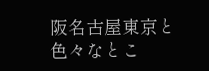阪名古屋東京と色々なとこ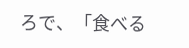ろで、「食べる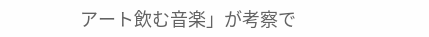アート飲む音楽」が考察で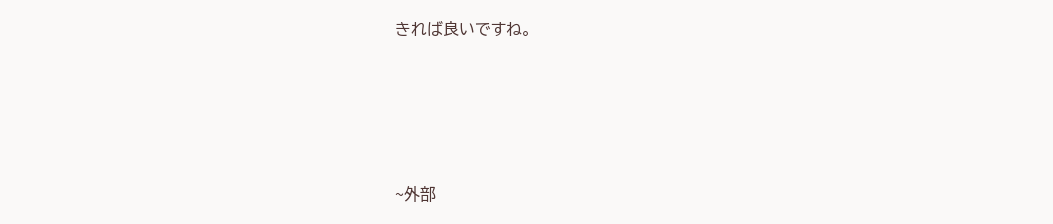きれば良いですね。





~外部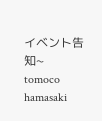イベント告知~
tomoco hamasaki